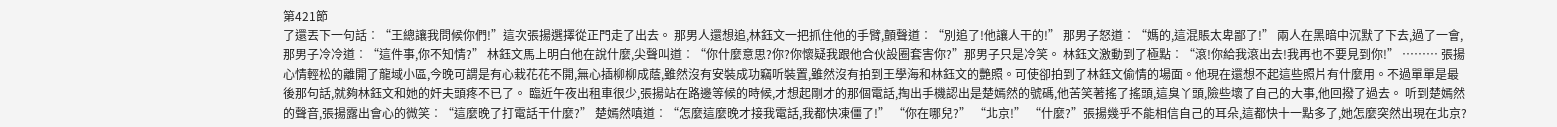第421節
了還丟下一句話︰“王總讓我問候你們!”這次張揚選擇從正門走了出去。 那男人還想追,林鈺文一把抓住他的手臂,顫聲道︰“別追了!他讓人干的!” 那男子怒道︰“媽的,這混賬太卑鄙了!” 兩人在黑暗中沉默了下去,過了一會,那男子冷冷道︰“這件事,你不知情?” 林鈺文馬上明白他在說什麼,尖聲叫道︰“你什麼意思?你?你懷疑我跟他合伙設圈套害你?”那男子只是冷笑。 林鈺文激動到了極點︰“滾!你給我滾出去!我再也不要見到你!” ……… 張揚心情輕松的離開了龍域小區,今晚可謂是有心栽花花不開,無心插柳柳成蔭,雖然沒有安裝成功竊听裝置,雖然沒有拍到王學海和林鈺文的艷照。可使卻拍到了林鈺文偷情的場面。他現在還想不起這些照片有什麼用。不過單單是最後那句話,就夠林鈺文和她的奸夫頭疼不已了。 臨近午夜出租車很少,張揚站在路邊等候的時候,才想起剛才的那個電話,掏出手機認出是楚嫣然的號碼,他苦笑著搖了搖頭,這臭丫頭,險些壞了自己的大事,他回撥了過去。 听到楚嫣然的聲音,張揚露出會心的微笑︰“這麼晚了打電話干什麼?” 楚嫣然嗔道︰“怎麼這麼晚才接我電話,我都快凍僵了!” “你在哪兒?” “北京!” “什麼?”張揚幾乎不能相信自己的耳朵,這都快十一點多了,她怎麼突然出現在北京?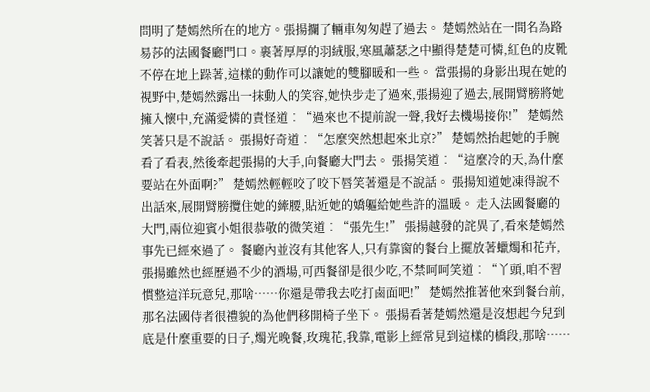問明了楚嫣然所在的地方。張揚攔了輛車匆匆趕了過去。 楚嫣然站在一間名為路易莎的法國餐廳門口。裹著厚厚的羽絨服,寒風蕭瑟之中顯得楚楚可憐,紅色的皮靴不停在地上跺著,這樣的動作可以讓她的雙腳暖和一些。 當張揚的身影出現在她的視野中,楚嫣然露出一抹動人的笑容,她快步走了過來,張揚迎了過去,展開臂膀將她擁入懷中,充滿愛憐的責怪道︰“過來也不提前說一聲,我好去機場接你!” 楚嫣然笑著只是不說話。 張揚好奇道︰“怎麼突然想起來北京?” 楚嫣然抬起她的手腕看了看表,然後牽起張揚的大手,向餐廳大門去。 張揚笑道︰“這麼冷的天,為什麼要站在外面啊?” 楚嫣然輕輕咬了咬下唇笑著還是不說話。 張揚知道她凍得說不出話來,展開臂膀攬住她的縴腰,貼近她的嬌軀給她些許的溫暖。 走入法國餐廳的大門,兩位迎賓小姐很恭敬的微笑道︰“張先生!” 張揚越發的詫異了,看來楚嫣然事先已經來過了。 餐廳內並沒有其他客人,只有靠窗的餐台上擺放著蠟燭和花卉,張揚雖然也經歷過不少的酒場,可西餐卻是很少吃,不禁呵呵笑道︰“丫頭,咱不習慣整這洋玩意兒,那啥……你還是帶我去吃打鹵面吧!” 楚嫣然推著他來到餐台前,那名法國侍者很禮貌的為他們移開椅子坐下。 張揚看著楚嫣然還是沒想起今兒到底是什麼重要的日子,燭光晚餐,玫瑰花,我靠,電影上經常見到這樣的橋段,那啥……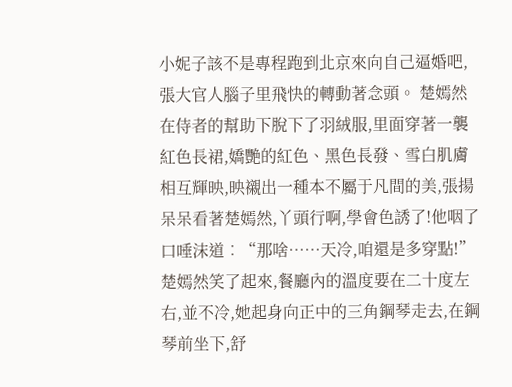小妮子該不是專程跑到北京來向自己逼婚吧,張大官人腦子里飛快的轉動著念頭。 楚嫣然在侍者的幫助下脫下了羽絨服,里面穿著一襲紅色長裙,嬌艷的紅色、黑色長發、雪白肌膚相互輝映,映襯出一種本不屬于凡間的美,張揚呆呆看著楚嫣然,丫頭行啊,學會色誘了!他咽了口唾沫道︰“那啥……天冷,咱還是多穿點!” 楚嫣然笑了起來,餐廳內的溫度要在二十度左右,並不冷,她起身向正中的三角鋼琴走去,在鋼琴前坐下,舒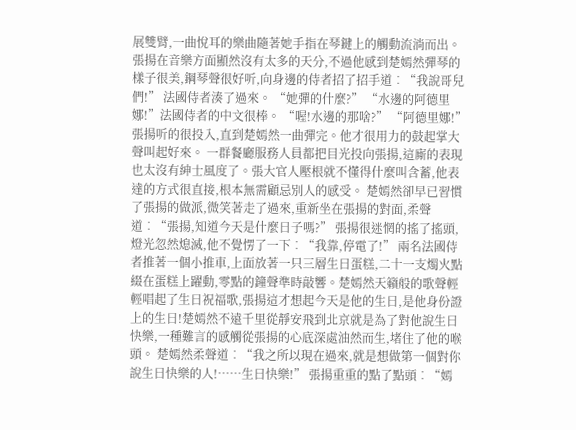展雙臂,一曲悅耳的樂曲隨著她手指在琴鍵上的觸動流淌而出。 張揚在音樂方面顯然沒有太多的天分,不過他感到楚嫣然彈琴的樣子很美,鋼琴聲很好听,向身邊的侍者招了招手道︰“我說哥兒們!” 法國侍者湊了過來。 “她彈的什麼?” “水邊的阿德里娜!”法國侍者的中文很棒。 “喔!水邊的那啥?” “阿德里娜!” 張揚听的很投入,直到楚嫣然一曲彈完。他才很用力的鼓起掌大聲叫起好來。 一群餐廳服務人員都把目光投向張揚,這廝的表現也太沒有紳士風度了。張大官人壓根就不懂得什麼叫含蓄,他表達的方式很直接,根本無需顧忌別人的感受。 楚嫣然卻早已習慣了張揚的做派,微笑著走了過來,重新坐在張揚的對面,柔聲道︰“張揚,知道今天是什麼日子嗎?” 張揚很迷惘的搖了搖頭,燈光忽然熄滅,他不覺愣了一下︰“我靠,停電了!” 兩名法國侍者推著一個小推車,上面放著一只三層生日蛋糕,二十一支燭火點綴在蛋糕上躍動,零點的鐘聲準時敲響。楚嫣然天籟般的歌聲輕輕唱起了生日祝福歌,張揚這才想起今天是他的生日,是他身份證上的生日!楚嫣然不遠千里從靜安飛到北京就是為了對他說生日快樂,一種難言的感觸從張揚的心底深處油然而生,堵住了他的喉頭。 楚嫣然柔聲道︰“我之所以現在過來,就是想做第一個對你說生日快樂的人!……生日快樂!” 張揚重重的點了點頭︰“嫣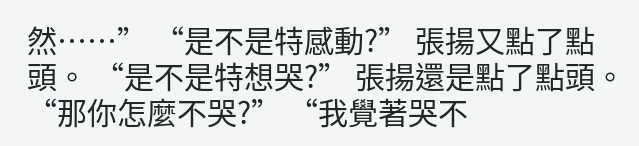然……” “是不是特感動?” 張揚又點了點頭。 “是不是特想哭?” 張揚還是點了點頭。 “那你怎麼不哭?” “我覺著哭不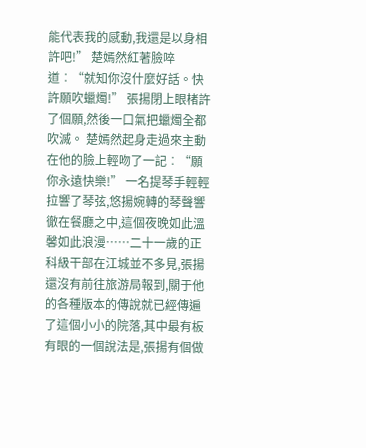能代表我的感動,我還是以身相許吧!” 楚嫣然紅著臉啐道︰“就知你沒什麼好話。快許願吹蠟燭!” 張揚閉上眼楮許了個願,然後一口氣把蠟燭全都吹滅。 楚嫣然起身走過來主動在他的臉上輕吻了一記︰“願你永遠快樂!” 一名提琴手輕輕拉響了琴弦,悠揚婉轉的琴聲響徹在餐廳之中,這個夜晚如此溫馨如此浪漫……二十一歲的正科級干部在江城並不多見,張揚還沒有前往旅游局報到,關于他的各種版本的傳說就已經傳遍了這個小小的院落,其中最有板有眼的一個說法是,張揚有個做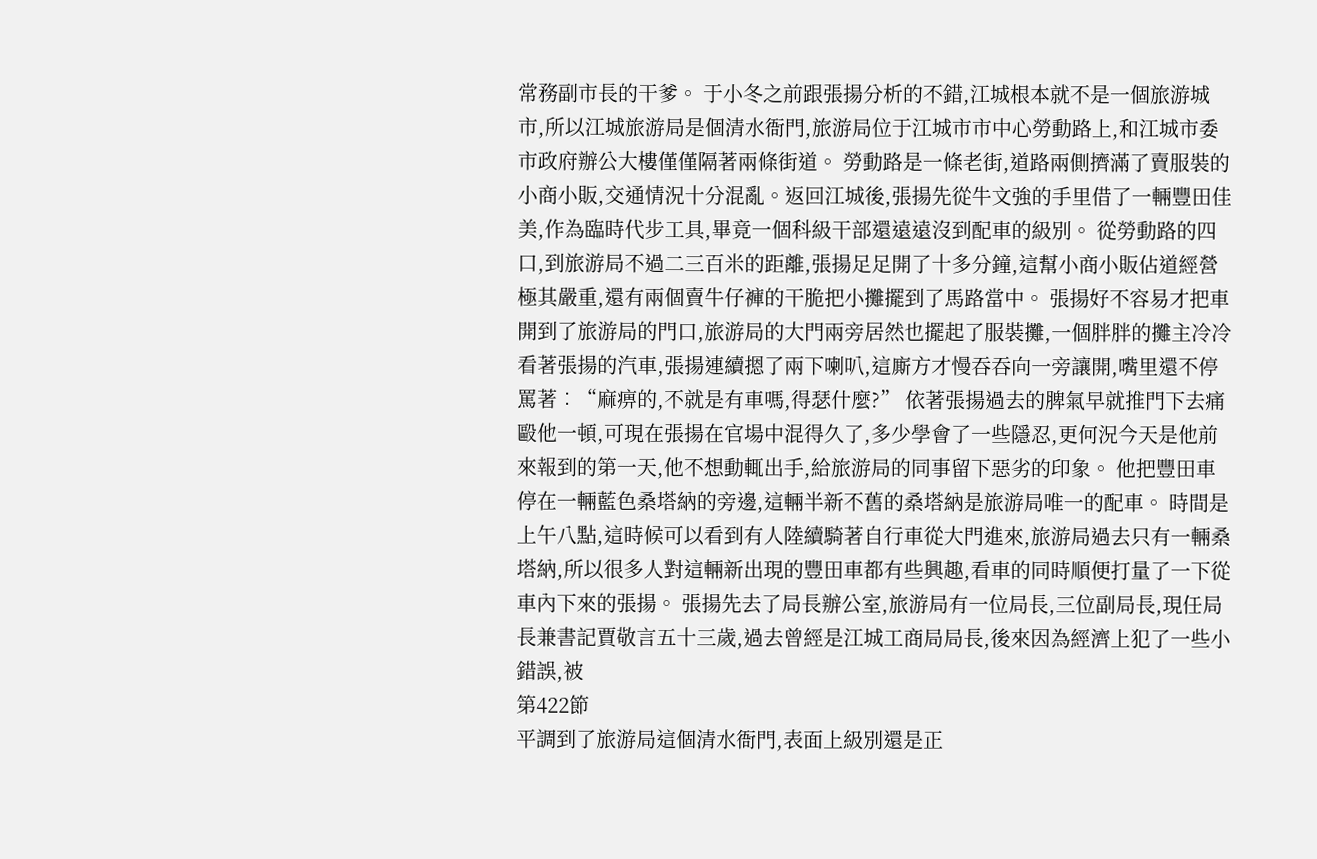常務副市長的干爹。 于小冬之前跟張揚分析的不錯,江城根本就不是一個旅游城市,所以江城旅游局是個清水衙門,旅游局位于江城市市中心勞動路上,和江城市委市政府辦公大樓僅僅隔著兩條街道。 勞動路是一條老街,道路兩側擠滿了賣服裝的小商小販,交通情況十分混亂。返回江城後,張揚先從牛文強的手里借了一輛豐田佳美,作為臨時代步工具,畢竟一個科級干部還遠遠沒到配車的級別。 從勞動路的四口,到旅游局不過二三百米的距離,張揚足足開了十多分鐘,這幫小商小販佔道經營極其嚴重,還有兩個賣牛仔褲的干脆把小攤擺到了馬路當中。 張揚好不容易才把車開到了旅游局的門口,旅游局的大門兩旁居然也擺起了服裝攤,一個胖胖的攤主冷冷看著張揚的汽車,張揚連續摁了兩下喇叭,這廝方才慢吞吞向一旁讓開,嘴里還不停罵著︰“麻痹的,不就是有車嗎,得瑟什麼?” 依著張揚過去的脾氣早就推門下去痛毆他一頓,可現在張揚在官場中混得久了,多少學會了一些隱忍,更何況今天是他前來報到的第一天,他不想動輒出手,給旅游局的同事留下惡劣的印象。 他把豐田車停在一輛藍色桑塔納的旁邊,這輛半新不舊的桑塔納是旅游局唯一的配車。 時間是上午八點,這時候可以看到有人陸續騎著自行車從大門進來,旅游局過去只有一輛桑塔納,所以很多人對這輛新出現的豐田車都有些興趣,看車的同時順便打量了一下從車內下來的張揚。 張揚先去了局長辦公室,旅游局有一位局長,三位副局長,現任局長兼書記賈敬言五十三歲,過去曾經是江城工商局局長,後來因為經濟上犯了一些小錯誤,被
第422節
平調到了旅游局這個清水衙門,表面上級別還是正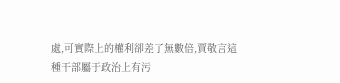處,可實際上的權利卻差了無數倍,賈敬言這種干部屬于政治上有污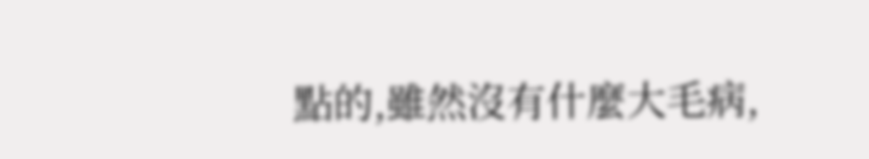點的,雖然沒有什麼大毛病,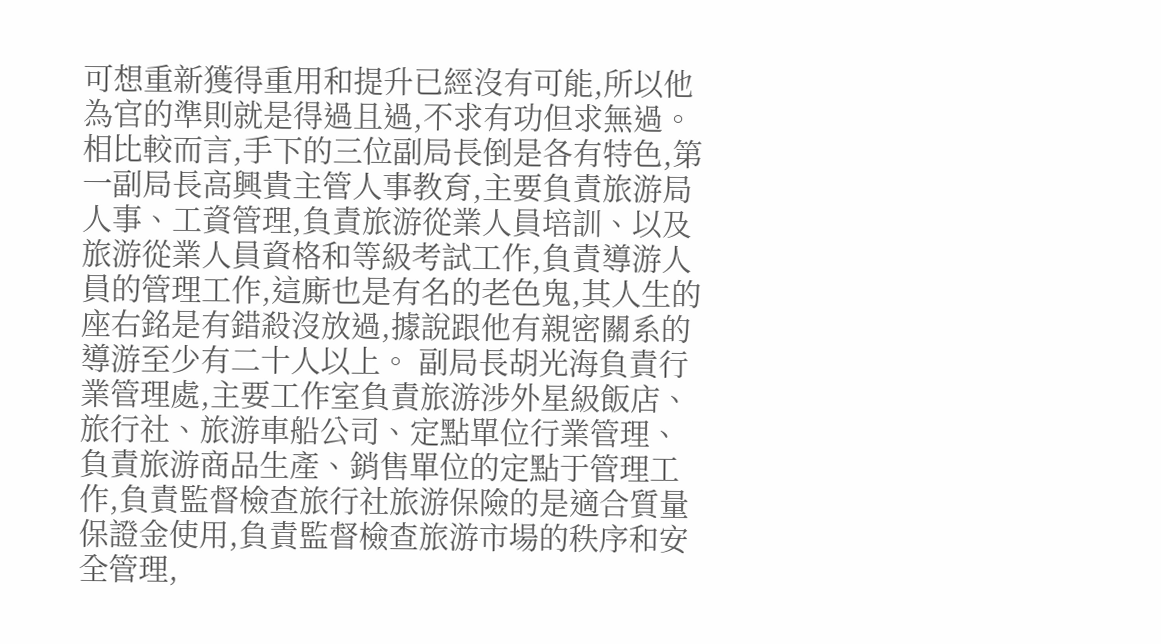可想重新獲得重用和提升已經沒有可能,所以他為官的準則就是得過且過,不求有功但求無過。 相比較而言,手下的三位副局長倒是各有特色,第一副局長高興貴主管人事教育,主要負責旅游局人事、工資管理,負責旅游從業人員培訓、以及旅游從業人員資格和等級考試工作,負責導游人員的管理工作,這廝也是有名的老色鬼,其人生的座右銘是有錯殺沒放過,據說跟他有親密關系的導游至少有二十人以上。 副局長胡光海負責行業管理處,主要工作室負責旅游涉外星級飯店、旅行社、旅游車船公司、定點單位行業管理、負責旅游商品生產、銷售單位的定點于管理工作,負責監督檢查旅行社旅游保險的是適合質量保證金使用,負責監督檢查旅游市場的秩序和安全管理,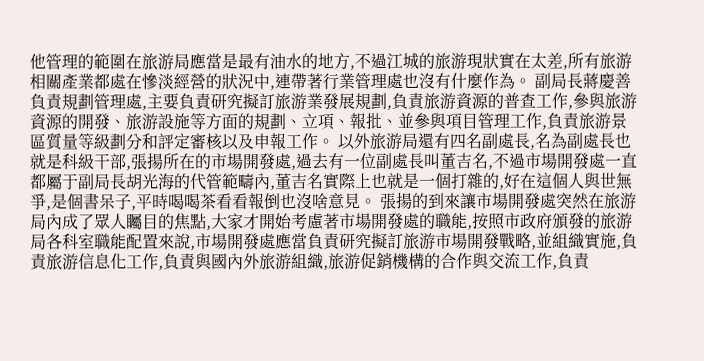他管理的範圍在旅游局應當是最有油水的地方,不過江城的旅游現狀實在太差,所有旅游相關產業都處在慘淡經營的狀況中,連帶著行業管理處也沒有什麼作為。 副局長蔣慶善負責規劃管理處,主要負責研究擬訂旅游業發展規劃,負責旅游資源的普查工作,參與旅游資源的開發、旅游設施等方面的規劃、立項、報批、並參與項目管理工作,負責旅游景區質量等級劃分和評定審核以及申報工作。 以外旅游局還有四名副處長,名為副處長也就是科級干部,張揚所在的市場開發處,過去有一位副處長叫董吉名,不過市場開發處一直都屬于副局長胡光海的代管範疇內,董吉名實際上也就是一個打雜的,好在這個人與世無爭,是個書呆子,平時喝喝茶看看報倒也沒啥意見。 張揚的到來讓市場開發處突然在旅游局內成了眾人矚目的焦點,大家才開始考慮著市場開發處的職能,按照市政府頒發的旅游局各科室職能配置來說,市場開發處應當負責研究擬訂旅游市場開發戰略,並組織實施,負責旅游信息化工作,負責與國內外旅游組織,旅游促銷機構的合作與交流工作,負責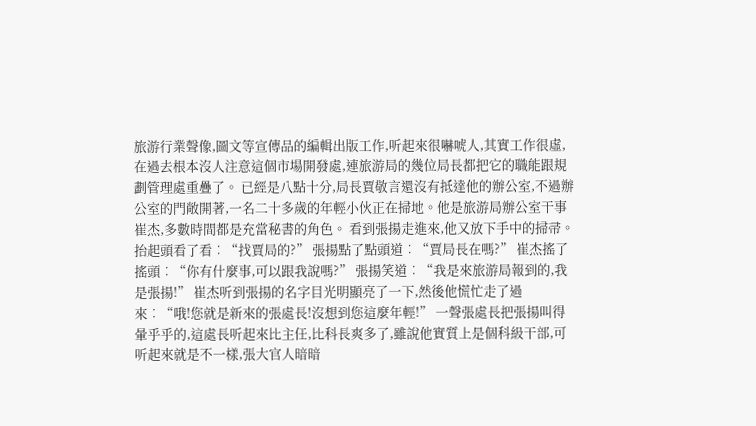旅游行業聲像,圖文等宣傳品的編輯出版工作,听起來很嚇唬人,其實工作很虛,在過去根本沒人注意這個市場開發處,連旅游局的幾位局長都把它的職能跟規劃管理處重疊了。 已經是八點十分,局長賈敬言還沒有抵達他的辦公室,不過辦公室的門敞開著,一名二十多歲的年輕小伙正在掃地。他是旅游局辦公室干事崔杰,多數時間都是充當秘書的角色。 看到張揚走進來,他又放下手中的掃帚。抬起頭看了看︰“找賈局的?” 張揚點了點頭道︰“賈局長在嗎?” 崔杰搖了搖頭︰“你有什麼事,可以跟我說嗎?” 張揚笑道︰“我是來旅游局報到的,我是張揚!” 崔杰听到張揚的名字目光明顯亮了一下,然後他慌忙走了過來︰“哦!您就是新來的張處長!沒想到您這麼年輕!” 一聲張處長把張揚叫得暈乎乎的,這處長听起來比主任,比科長爽多了,雖說他實質上是個科級干部,可听起來就是不一樣,張大官人暗暗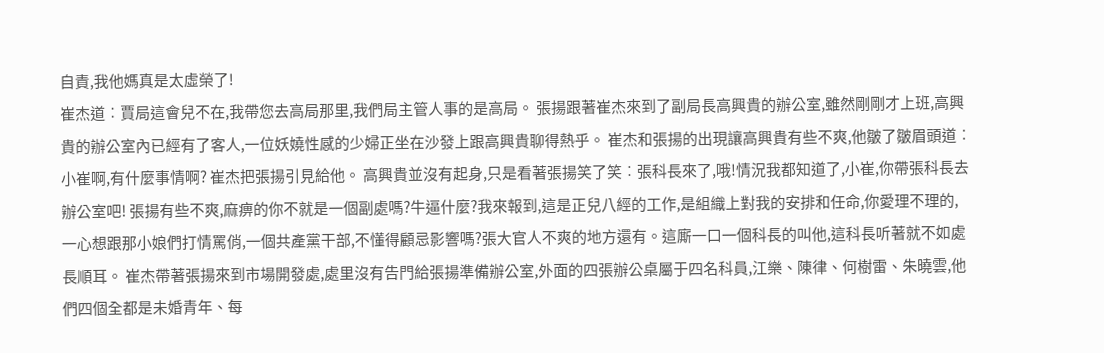自責,我他媽真是太虛榮了!
崔杰道︰賈局這會兒不在,我帶您去高局那里,我們局主管人事的是高局。 張揚跟著崔杰來到了副局長高興貴的辦公室,雖然剛剛才上班,高興貴的辦公室內已經有了客人,一位妖嬈性感的少婦正坐在沙發上跟高興貴聊得熱乎。 崔杰和張揚的出現讓高興貴有些不爽,他皺了皺眉頭道︰小崔啊,有什麼事情啊? 崔杰把張揚引見給他。 高興貴並沒有起身,只是看著張揚笑了笑︰張科長來了,哦!情況我都知道了,小崔,你帶張科長去辦公室吧! 張揚有些不爽,麻痹的你不就是一個副處嗎?牛逼什麼?我來報到,這是正兒八經的工作,是組織上對我的安排和任命,你愛理不理的,一心想跟那小娘們打情罵俏,一個共產黨干部,不懂得顧忌影響嗎?張大官人不爽的地方還有。這廝一口一個科長的叫他,這科長听著就不如處長順耳。 崔杰帶著張揚來到市場開發處,處里沒有告門給張揚準備辦公室,外面的四張辦公桌屬于四名科員,江樂、陳律、何樹雷、朱曉雲,他們四個全都是未婚青年、每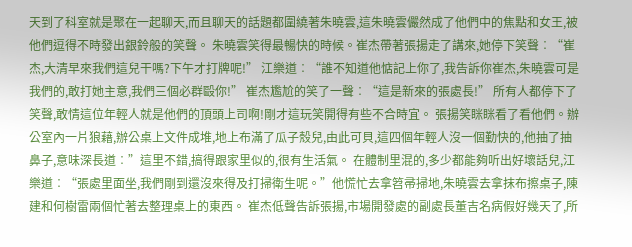天到了科室就是聚在一起聊天,而且聊天的話題都圍繞著朱曉雲,這朱曉雲儼然成了他們中的焦點和女王,被他們逗得不時發出銀鈴般的笑聲。 朱曉雲笑得最暢快的時候。崔杰帶著張揚走了講來,她停下笑聲︰“崔杰,大清早來我們這兒干嗎?下午才打牌呢!” 江樂道︰“誰不知道他惦記上你了,我告訴你崔杰,朱曉雲可是我們的,敢打她主意,我們三個必群毆你!” 崔杰尷尬的笑了一聲︰“這是新來的張處長!” 所有人都停下了笑聲,敢情這位年輕人就是他們的頂頭上司啊!剛才這玩笑開得有些不合時宜。 張揚笑眯眯看了看他們。辦公室內一片狼藉,辦公桌上文件成堆,地上布滿了瓜子殼兒,由此可貝,這四個年輕人沒一個勤快的,他抽了抽鼻子,意味深長道︰”這里不錯,搞得跟家里似的,很有生活氣。 在體制里混的,多少都能夠听出好壞話兒,江樂道︰“張處里面坐,我們剛到還沒來得及打掃衛生呢。”他慌忙去拿笤帚掃地,朱曉雲去拿抹布擦桌子,陳建和何樹雷兩個忙著去整理桌上的東西。 崔杰低聲告訴張揚,市場開發處的副處長董吉名病假好幾天了,所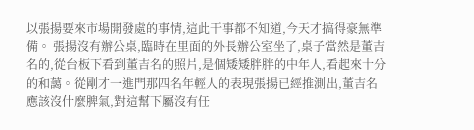以張揚要來市場開發處的事情,這此干事都不知道,今天才搞得豪無準備。 張揚沒有辦公桌,臨時在里面的外長辦公室坐了,桌子當然是董吉名的,從台板下看到董吉名的照片,是個矮矮胖胖的中年人,看起來十分的和藹。從剛才一進門那四名年輕人的表現張揚已經推測出,董吉名應該沒什麼脾氣,對這幫下屬沒有任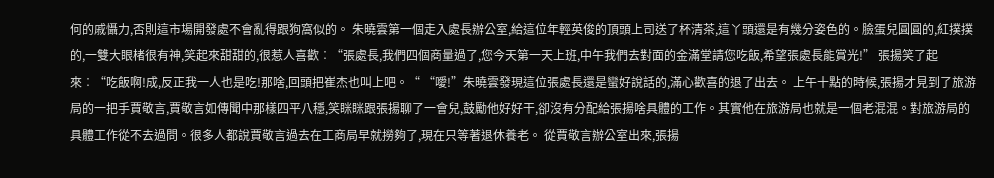何的戚懾力,否則這市場開發處不會亂得跟狗窩似的。 朱曉雲第一個走入處長辦公室,給這位年輕英俊的頂頭上司送了杯清茶,這丫頭還是有幾分姿色的。臉蛋兒圓圓的,紅撲撲的,一雙大眼楮很有神,笑起來甜甜的,很惹人喜歡︰“張處長,我們四個商量過了,您今天第一天上班,中午我們去對面的金滿堂請您吃飯,希望張處長能賞光!” 張揚笑了起來︰“吃飯啊!成,反正我一人也是吃!那啥,回頭把崔杰也叫上吧。“ “噯!”朱曉雲發現這位張處長還是蠻好說話的,滿心歡喜的退了出去。 上午十點的時候,張揚才見到了旅游局的一把手賈敬言,賈敬言如傳聞中那樣四平八穩,笑眯眯跟張揚聊了一會兒,鼓勵他好好干,卻沒有分配給張揚啥具體的工作。其實他在旅游局也就是一個老混混。對旅游局的具體工作從不去過問。很多人都說賈敬言過去在工商局早就撈夠了,現在只等著退休養老。 從賈敬言辦公室出來,張揚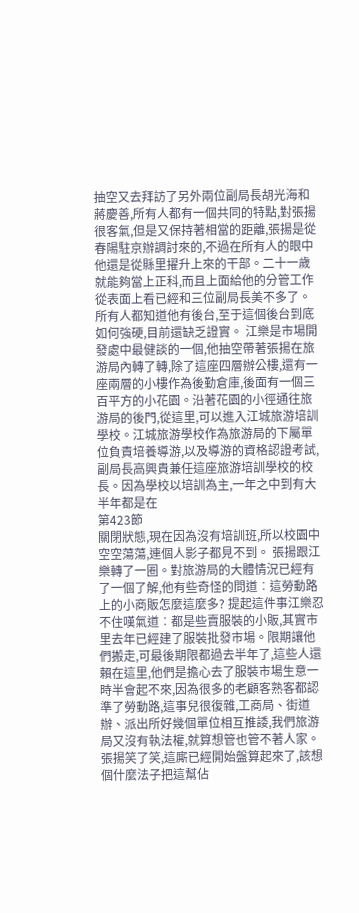抽空又去拜訪了另外兩位副局長胡光海和蔣慶善,所有人都有一個共同的特點,對張揚很客氣,但是又保持著相當的距離,張揚是從春陽駐京辦調討來的,不過在所有人的眼中他還是從縣里擢升上來的干部。二十一歲就能夠當上正科,而且上面給他的分管工作從表面上看已經和三位副局長美不多了。所有人都知道他有後台,至于這個後台到底如何強硬,目前還缺乏證實。 江樂是市場開發處中最健談的一個,他抽空帶著張揚在旅游局內轉了轉,除了這座四層辦公樓,還有一座兩層的小樓作為後勤倉庫,後面有一個三百平方的小花園。沿著花園的小徑通往旅游局的後門,從這里,可以進入江城旅游培訓學校。江城旅游學校作為旅游局的下屬單位負責培養導游,以及導游的資格認證考試,副局長高興貴兼任這座旅游培訓學校的校長。因為學校以培訓為主,一年之中到有大半年都是在
第423節
關閉狀態,現在因為沒有培訓班,所以校園中空空蕩蕩,連個人影子都見不到。 張揚跟江樂轉了一圈。對旅游局的大體情況已經有了一個了解,他有些奇怪的問道︰這勞動路上的小商販怎麼這麼多? 提起這件事江樂忍不住嘆氣道︰都是些賣服裝的小販,其實市里去年已經建了服裝批發市場。限期讓他們搬走,可最後期限都過去半年了,這些人還賴在這里,他們是擔心去了服裝市場生意一時半會起不來,因為很多的老顧客熟客都認準了勞動路,這事兒很復雜,工商局、街道辦、派出所好幾個單位相互推諉,我們旅游局又沒有執法權,就算想管也管不著人家。 張揚笑了笑,這廝已經開始盤算起來了,該想個什麼法子把這幫佔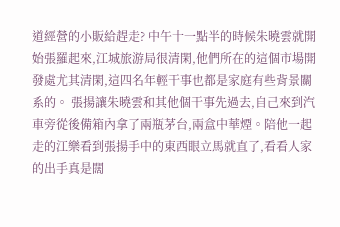道經營的小販給趕走? 中午十一點半的時候朱曉雲就開始張羅起來,江城旅游局很清閑,他們所在的這個市場開發處尤其清閑,這四名年輕干事也都是家庭有些背景關系的。 張揚讓朱曉雲和其他個干事先過去,自己來到汽車旁從後備箱內拿了兩瓶茅台,兩盒中華煙。陪他一起走的江樂看到張揚手中的東西眼立馬就直了,看看人家的出手真是闊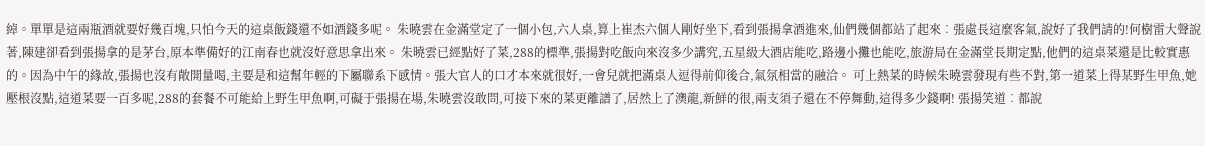綽。單單是這兩瓶酒就要好幾百塊,只怕今天的這桌飯錢還不如酒錢多呢。 朱曉雲在金滿堂定了一個小包,六人桌,算上崔杰六個人剛好坐下,看到張揚拿酒進來,仙們幾個都站了起來︰張處長這麼客氣,說好了我們請的!何樹雷大聲說著,陳建卻看到張揚拿的是茅台,原本準備好的江南春也就沒好意思拿出來。 朱曉雲已經點好了菜,288的標準,張揚對吃飯向來沒多少講究,五星級大酒店能吃,路邊小攤也能吃,旅游局在金滿堂長期定點,他們的這桌菜還是比較實惠的。因為中午的緣故,張揚也沒有敞開量喝,主要是和這幫年輕的下屬聯系下感情。張大官人的口才本來就很好,一會兒就把滿桌人逗得前仰後合,氣氛相當的融洽。 可上熱菜的時候朱曉雲發現有些不對,第一道菜上得某野生甲魚,她壓根沒點,這道菜要一百多呢,288的套餐不可能給上野生甲魚啊,可礙于張揚在場,朱曉雲沒敢問,可接下來的菜更離譜了,居然上了澳龍,新鮮的很,兩支須子還在不停舞動,這得多少錢啊! 張揚笑道︰都說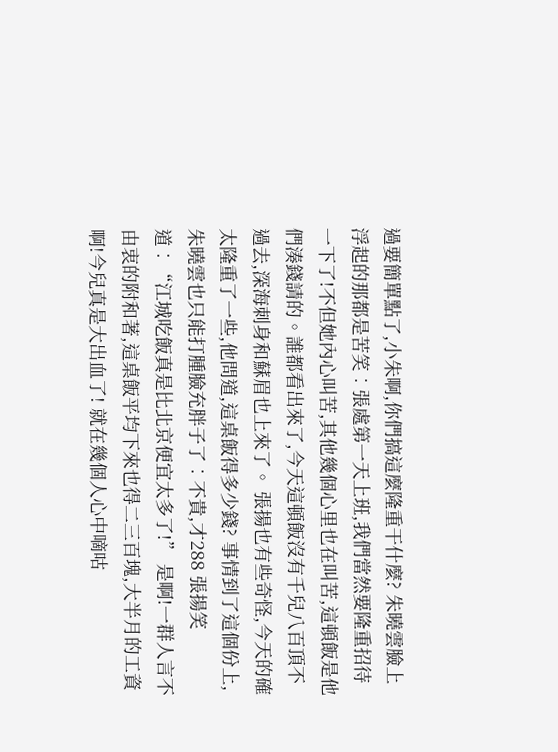過要簡單點了,小朱啊,你們搞這麼隆重干什麼? 朱曉雲臉上浮起的那都是苦笑︰張處第一天上班,我們當然要隆重招待一下了!不但她內心叫苦,其他幾個心里也在叫苦,這頓飯是他們湊錢請的。誰都看出來了,今天這頓飯沒有千兒八百頂不過去,深海刺身和蘇眉也上來了。 張揚也有些奇怪,今天的確太隆重了一些,他問道,這桌飯得多少錢? 事情到了這個份上,朱曉雲也只能打腫臉充胖子了︰不貴,才288 張揚笑道︰“江城吃飯真是比北京便宜太多了!” 是啊!一群人言不由衷的附和著,這桌飯平均下來也得二三百塊,大半月的工資啊!今兒真是大出血了! 就在幾個人心中嘀咕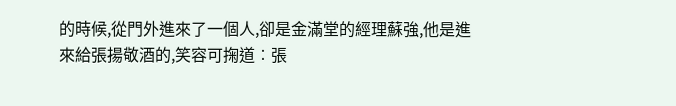的時候,從門外進來了一個人,卻是金滿堂的經理蘇強,他是進來給張揚敬酒的,笑容可掬道︰張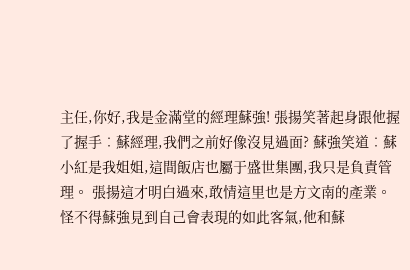主任,你好,我是金滿堂的經理蘇強! 張揚笑著起身跟他握了握手︰蘇經理,我們之前好像沒見過面? 蘇強笑道︰蘇小紅是我姐姐,這間飯店也屬于盛世集團,我只是負責管理。 張揚這才明白過來,敢情這里也是方文南的產業。怪不得蘇強見到自己會表現的如此客氣,他和蘇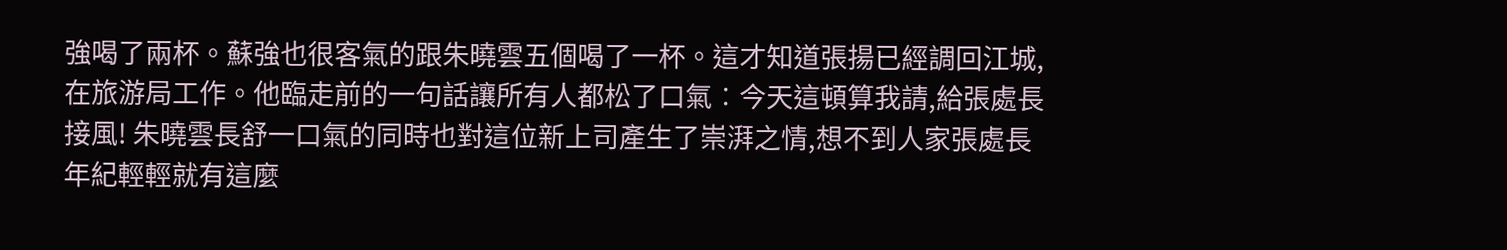強喝了兩杯。蘇強也很客氣的跟朱曉雲五個喝了一杯。這才知道張揚已經調回江城,在旅游局工作。他臨走前的一句話讓所有人都松了口氣︰今天這頓算我請,給張處長接風! 朱曉雲長舒一口氣的同時也對這位新上司產生了崇湃之情,想不到人家張處長年紀輕輕就有這麼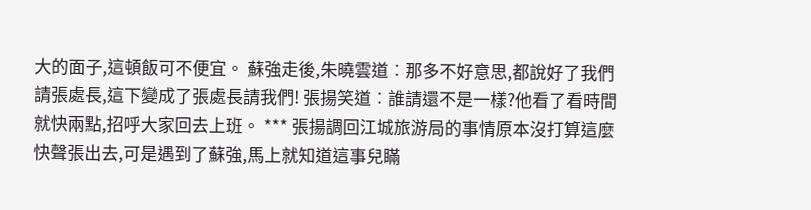大的面子,這頓飯可不便宜。 蘇強走後,朱曉雲道︰那多不好意思,都說好了我們請張處長,這下變成了張處長請我們! 張揚笑道︰誰請還不是一樣?他看了看時間就快兩點,招呼大家回去上班。 *** 張揚調回江城旅游局的事情原本沒打算這麼快聲張出去,可是遇到了蘇強,馬上就知道這事兒瞞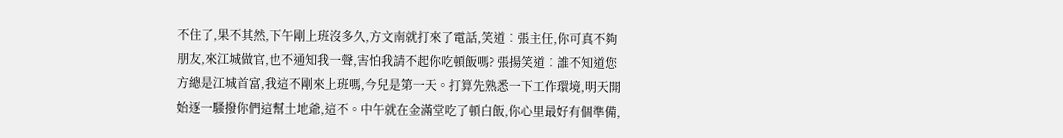不住了,果不其然,下午剛上班沒多久,方文南就打來了電話,笑道︰張主任,你可真不夠朋友,來江城做官,也不通知我一聲,害怕我請不起你吃頓飯嗎? 張揚笑道︰誰不知道您方總是江城首富,我這不剛來上班嗎,今兒是第一天。打算先熟悉一下工作環境,明天開始逐一騷撥你們這幫土地爺,這不。中午就在金滿堂吃了頓白飯,你心里最好有個準備,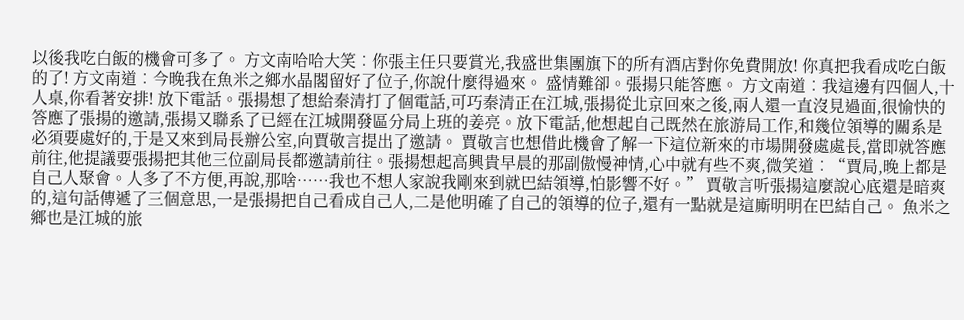以後我吃白飯的機會可多了。 方文南哈哈大笑︰你張主任只要賞光,我盛世集團旗下的所有酒店對你免費開放! 你真把我看成吃白飯的了! 方文南道︰今晚我在魚米之鄉水晶閣留好了位子,你說什麼得過來。 盛情難卻。張揚只能答應。 方文南道︰我這邊有四個人,十人桌,你看著安排! 放下電話。張揚想了想給秦清打了個電話,可巧秦清正在江城,張揚從北京回來之後,兩人還一直沒見過面,很愉快的答應了張揚的邀請,張揚又聯系了已經在江城開發區分局上班的姜亮。放下電話,他想起自己既然在旅游局工作,和幾位領導的關系是必須要處好的,于是又來到局長辦公室,向賈敬言提出了邀請。 賈敬言也想借此機會了解一下這位新來的市場開發處處長,當即就答應前往,他提議要張揚把其他三位副局長都邀請前往。張揚想起高興貴早晨的那副傲慢神情,心中就有些不爽,微笑道︰“賈局,晚上都是自己人聚會。人多了不方便,再說,那啥……我也不想人家說我剛來到就巴結領導,怕影響不好。” 賈敬言听張揚這麼說心底還是暗爽的,這句話傳遞了三個意思,一是張揚把自己看成自己人,二是他明確了自己的領導的位子,還有一點就是這廝明明在巴結自己。 魚米之鄉也是江城的旅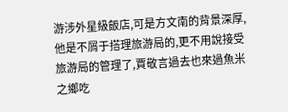游涉外星級飯店,可是方文南的背景深厚,他是不屑于搭理旅游局的,更不用說接受旅游局的管理了,賈敬言過去也來過魚米之鄉吃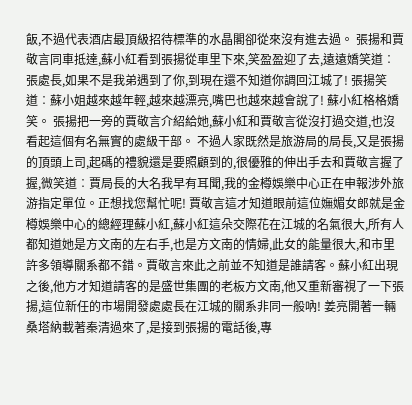飯,不過代表酒店最頂級招待標準的水晶閣卻從來沒有進去過。 張揚和賈敬言同車抵達,蘇小紅看到張揚從車里下來,笑盈盈迎了去,遠遠嬌笑道︰張處長,如果不是我弟遇到了你,到現在還不知道你調回江城了! 張揚笑道︰蘇小姐越來越年輕,越來越漂亮,嘴巴也越來越會說了! 蘇小紅格格嬌笑。 張揚把一旁的賈敬言介紹給她,蘇小紅和賈敬言從沒打過交道,也沒看起這個有名無實的處級干部。 不過人家既然是旅游局的局長,又是張揚的頂頭上司,起碼的禮貌還是要照顧到的,很優雅的伸出手去和賈敬言握了握,微笑道︰賈局長的大名我早有耳聞,我的金樽娛樂中心正在申報涉外旅游指定單位。正想找您幫忙呢! 賈敬言這才知道眼前這位嫵媚女郎就是金樽娛樂中心的總經理蘇小紅,蘇小紅這朵交際花在江城的名氣很大,所有人都知道她是方文南的左右手,也是方文南的情婦,此女的能量很大,和市里許多領導關系都不錯。賈敬言來此之前並不知道是誰請客。蘇小紅出現之後,他方才知道請客的是盛世集團的老板方文南,他又重新審視了一下張揚,這位新任的市場開發處處長在江城的關系非同一般吶! 姜亮開著一輛桑塔納載著秦清過來了,是接到張揚的電話後,專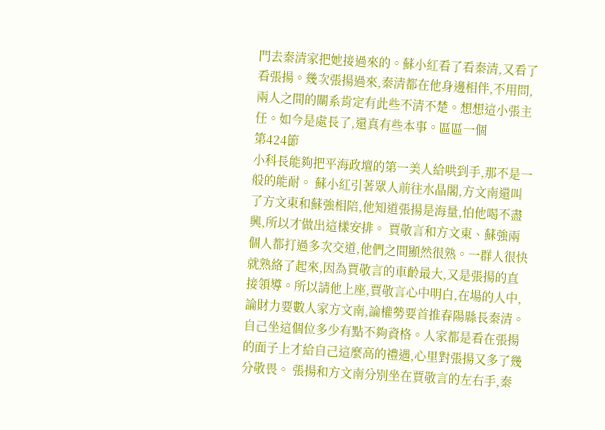門去秦清家把她接過來的。蘇小紅看了看秦清,又看了看張揚。幾次張揚過來,秦清都在他身邊相伴,不用問,兩人之間的關系肯定有此些不清不楚。想想這小張主任。如今是處長了,還真有些本事。區區一個
第424節
小科長能夠把平海政壇的第一美人給哄到手,那不是一般的能耐。 蘇小紅引著眾人前往水晶閣,方文南還叫了方文東和蘇強相陪,他知道張揚是海量,怕他喝不盡興,所以才做出這樣安排。 賈敬言和方文東、蘇強兩個人都打過多次交道,他們之間顯然很熟。一群人很快就熟絡了起來,因為賈敬言的車齡最大,又是張揚的直接領導。所以請他上座,賈敬言心中明白,在場的人中,論財力要數人家方文南,論權勢要首推春陽縣長秦清。自己坐這個位多少有點不夠資格。人家都是看在張揚的面子上才給自己這麼高的禮遇,心里對張揚又多了幾分敬畏。 張揚和方文南分別坐在賈敬言的左右手,秦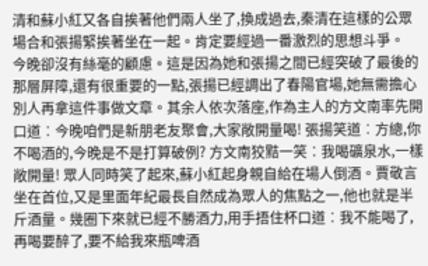清和蘇小紅又各自挨著他們兩人坐了,換成過去,秦清在這樣的公眾場合和張揚緊挨著坐在一起。肯定要經過一番激烈的思想斗爭。
今晚卻沒有絲毫的顧慮。這是因為她和張揚之間已經突破了最後的那層屏障,還有很重要的一點,張揚已經調出了春陽官場,她無需擔心別人再拿這件事做文章。其余人依次落座,作為主人的方文南率先開口道︰今晚咱們是新朋老友聚會,大家敞開量喝! 張揚笑道︰方總,你不喝酒的,今晚是不是打算破例? 方文南狡黠一笑︰我喝礦泉水,一樣敞開量! 眾人同時笑了起來,蘇小紅起身親自給在場人倒酒。賈敬言坐在首位,又是里面年紀最長自然成為眾人的焦點之一,他也就是半斤酒量。幾圈下來就已經不勝酒力,用手捂住杯口道︰我不能喝了,再喝要醉了,要不給我來瓶啤酒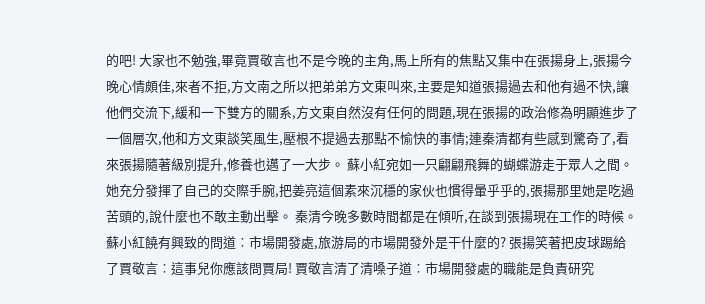的吧! 大家也不勉強,畢竟賈敬言也不是今晚的主角,馬上所有的焦點又集中在張揚身上,張揚今晚心情頗佳,來者不拒,方文南之所以把弟弟方文東叫來,主要是知道張揚過去和他有過不快,讓他們交流下,緩和一下雙方的關系,方文東自然沒有任何的問題,現在張揚的政治修為明顯進步了一個層次,他和方文東談笑風生,壓根不提過去那點不愉快的事情;連秦清都有些感到驚奇了,看來張揚隨著級別提升,修養也邁了一大步。 蘇小紅宛如一只翩翩飛舞的蝴蝶游走于眾人之間。她充分發揮了自己的交際手腕,把姜亮這個素來沉穩的家伙也慣得暈乎乎的,張揚那里她是吃過苦頭的,說什麼也不敢主動出擊。 秦清今晚多數時間都是在傾听,在談到張揚現在工作的時候。蘇小紅饒有興致的問道︰市場開發處,旅游局的市場開發外是干什麼的? 張揚笑著把皮球踢給了賈敬言︰這事兒你應該問賈局! 賈敬言清了清嗓子道︰市場開發處的職能是負責研究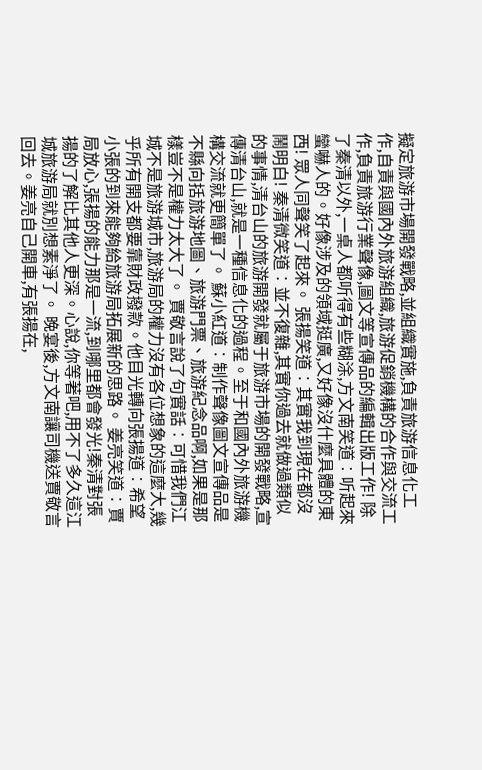擬定旅游市場開發戰略,並組織實施,負責旅游信息化工作,自責與國內外旅游組織,旅游促銷機構的合作與交流工作,負責旅游行業聲像,圖文等宣傳品的編輯出版工作! 除了秦清以外,一桌人都听得有些糊涂,方文南笑道︰听起來蠻嚇人的。好像涉及的領域挺廣,又好像沒什麼具體的東西! 眾人同聲笑了起來。 張揚笑道︰其實我到現在都沒鬧明白! 秦清微笑道︰並不復雜,其實你過去就做過類似的事情,清台山的旅游開發就屬于旅游市場的開發戰略,宣傳清台山,就是一種信息化的過程。至于和國內外旅游機構交流就更簡單了。 蘇小紅道︰制作聲像圖文宣傳品是不縣向括旅游地圖、旅游門票、旅游紀念品啊,如果是那樣豈不是權力太大了。 賈敬言說了句實話︰可惜我們江城不是旅游城市,旅游局的權力沒有各位想象的這麼大,幾乎所有開支都要靠財政撥款。他目光轉向張揚道︰希望小張的到來能夠給旅游局拓展新的思路。 姜亮笑道︰賈局放心,張揚的能力那是一流,到哪里都會發光!秦清對張揚的了解比其他人更深。心說,你等著吧,用不了多久這江城旅游局就別想素淨了。 晚宴後,方文南讓司機送賈敬言回去。姜亮自己開車,有張揚在,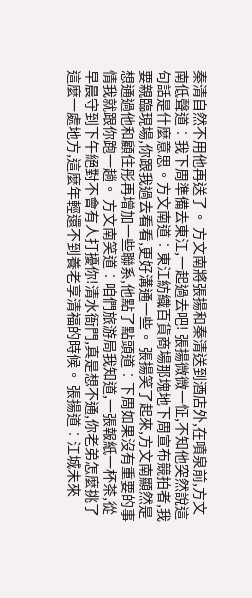秦清自然不用他再送了。 方文南將張揚和秦清送到酒店外,在噴泉前,方文南低聲道︰我下周準備去東江,一起過去吧! 張揚微微一怔,不知他突然說這句話是什麼意思。方文南道︰東江紡織百貨商場那塊地下周宣布競拍者,我要親臨現場,你跟我過去看看,更好溝通一些。 張揚笑了起來,方文南顯然是想通過他和顧住彤再增加一些聯系,他點了點頭道︰下周如果沒有重要的事情我就跟你跑一趟。 方文南笑道︰咱們旅游局我知道,一張報紙一杯茶,從早晨守到下午絕對不會有人打擾你!清水衙門,真是想不通,你老弟怎麼挑了這麼一處地方,這麼年輕還不到養老享清福的時候。 張揚道︰江城未來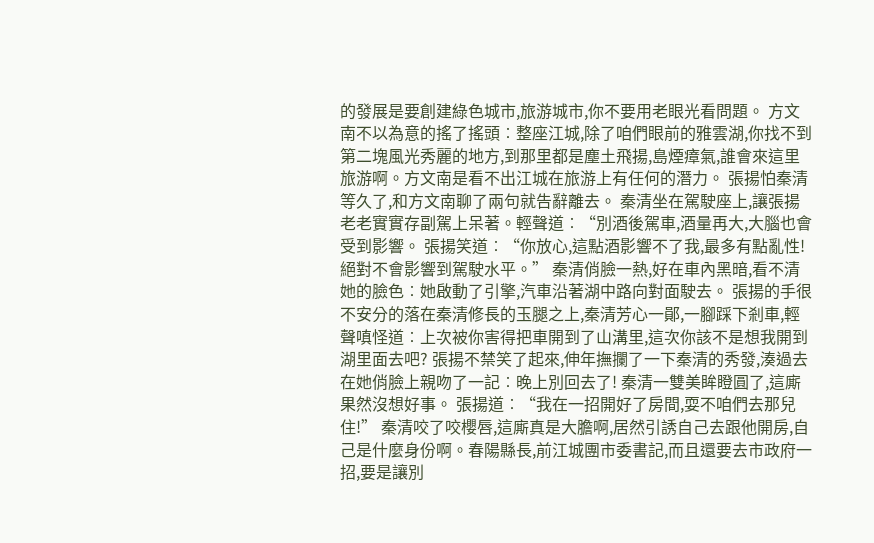的發展是要創建綠色城市,旅游城市,你不要用老眼光看問題。 方文南不以為意的搖了搖頭︰整座江城,除了咱們眼前的雅雲湖,你找不到第二塊風光秀麗的地方,到那里都是塵土飛揚,島煙瘴氣,誰會來這里旅游啊。方文南是看不出江城在旅游上有任何的潛力。 張揚怕秦清等久了,和方文南聊了兩句就告辭離去。 秦清坐在駕駛座上,讓張揚老老實實存副駕上呆著。輕聲道︰“別酒後駕車,酒量再大,大腦也會受到影響。 張揚笑道︰“你放心,這點酒影響不了我,最多有點亂性!絕對不會影響到駕駛水平。” 秦清俏臉一熱,好在車內黑暗,看不清她的臉色︰她啟動了引擎,汽車沿著湖中路向對面駛去。 張揚的手很不安分的落在秦清修長的玉腿之上,秦清芳心一鄖,一腳踩下剎車,輕聲嗔怪道︰上次被你害得把車開到了山溝里,這次你該不是想我開到湖里面去吧? 張揚不禁笑了起來,伸年撫攔了一下秦清的秀發,湊過去在她俏臉上親吻了一記︰晚上別回去了! 秦清一雙美眸瞪圓了,這廝果然沒想好事。 張揚道︰“我在一招開好了房間,耍不咱們去那兒住!” 秦清咬了咬櫻唇,這廝真是大膽啊,居然引誘自己去跟他開房,自己是什麼身份啊。春陽縣長,前江城團市委書記,而且還要去市政府一招,要是讓別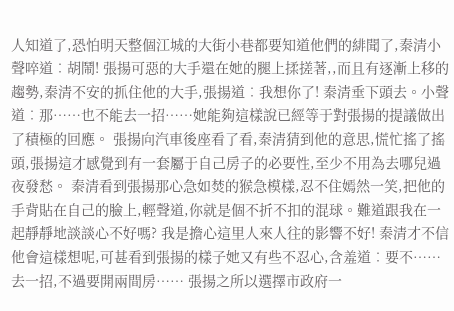人知道了,恐怕明天整個江城的大街小巷都要知道他們的緋聞了,秦清小聲啐道︰胡鬧! 張揚可惡的大手還在她的腿上揉搓著,,而且有逐漸上移的趨勢,秦清不安的抓住他的大手,張揚道︰我想你了! 秦清垂下頭去。小聲道︰那……也不能去一招……她能夠這樣說已經等于對張揚的提議做出了積極的回應。 張揚向汽車後座看了看,秦清猜到他的意思,慌忙搖了搖頭,張揚這才感覺到有一套屬于自己房子的必要性,至少不用為去哪兒過夜發愁。 秦清看到張揚那心急如焚的猴急模樣,忍不住嫣然一笑,把他的手背貼在自己的臉上,輕聲道,你就是個不折不扣的混球。難道跟我在一起靜靜地談談心不好嗎? 我是擔心這里人來人往的影響不好! 秦清才不信他會這樣想呢,可甚看到張揚的樣子她又有些不忍心,含羞道︰要不……去一招,不過要開兩間房…… 張揚之所以選擇市政府一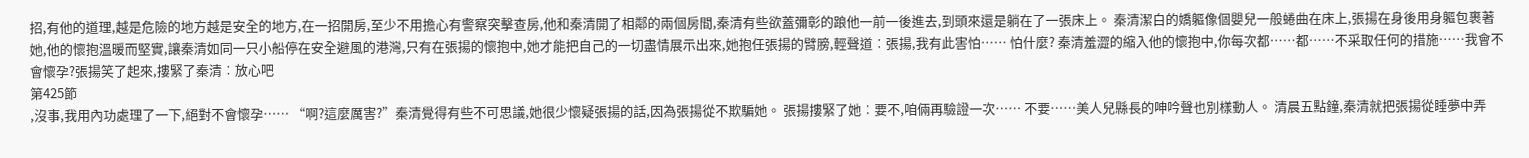招,有他的道理,越是危險的地方越是安全的地方,在一招開房,至少不用擔心有警察突擊查房,他和秦清開了相鄰的兩個房間,秦清有些欲蓋彌彰的踉他一前一後進去,到頭來還是躺在了一張床上。 秦清潔白的嬌軀像個嬰兒一般蜷曲在床上,張揚在身後用身軀包裹著她,他的懷抱溫暖而堅實,讓秦清如同一只小船停在安全避風的港灣,只有在張揚的懷抱中,她才能把自己的一切盡情展示出來,她抱任張揚的臂膀,輕聲道︰張揚,我有此害怕…… 怕什麼? 秦清羞澀的縮入他的懷抱中,你每次都……都……不采取任何的措施……我會不會懷孕?張揚笑了起來,摟緊了秦清︰放心吧
第425節
,沒事,我用內功處理了一下,絕對不會懷孕…… “啊?這麼厲害?”秦清覺得有些不可思議,她很少懷疑張揚的話,因為張揚從不欺騙她。 張揚摟緊了她︰要不,咱倆再驗證一次…… 不要……美人兒縣長的呻吟聲也別樣動人。 清晨五點鐘,秦清就把張揚從睡夢中弄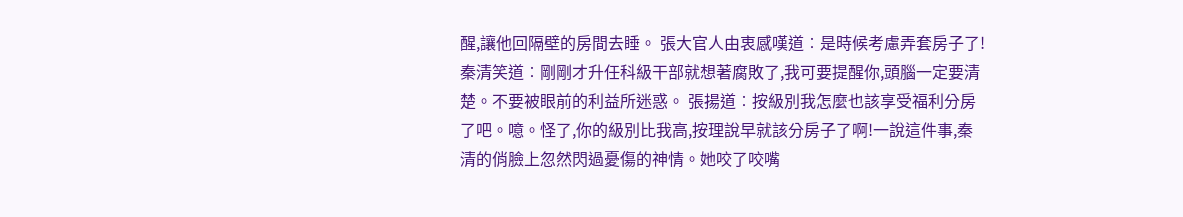醒,讓他回隔壁的房間去睡。 張大官人由衷感嘆道︰是時候考慮弄套房子了! 秦清笑道︰剛剛才升任科級干部就想著腐敗了,我可要提醒你,頭腦一定要清楚。不要被眼前的利益所迷惑。 張揚道︰按級別我怎麼也該享受福利分房了吧。噫。怪了,你的級別比我高,按理說早就該分房子了啊!一說這件事,秦清的俏臉上忽然閃過憂傷的神情。她咬了咬嘴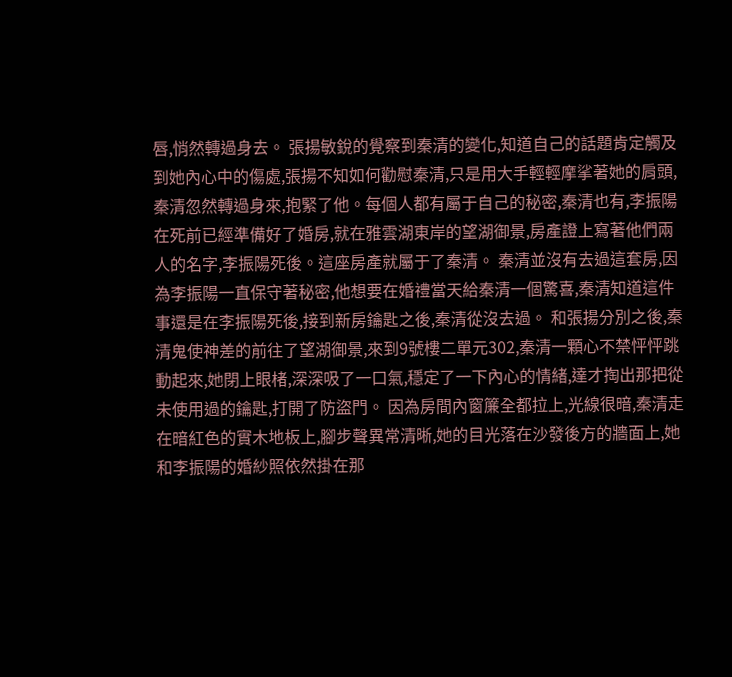唇,悄然轉過身去。 張揚敏銳的覺察到秦清的變化,知道自己的話題肯定觸及到她內心中的傷處,張揚不知如何勸慰秦清,只是用大手輕輕摩挲著她的肩頭,秦清忽然轉過身來,抱緊了他。每個人都有屬于自己的秘密,秦清也有,李振陽在死前已經準備好了婚房,就在雅雲湖東岸的望湖御景,房產證上寫著他們兩人的名字,李振陽死後。這座房產就屬于了秦清。 秦清並沒有去過這套房,因為李振陽一直保守著秘密,他想要在婚禮當天給秦清一個驚喜,秦清知道這件事還是在李振陽死後,接到新房鑰匙之後,秦清從沒去過。 和張揚分別之後,秦清鬼使神差的前往了望湖御景,來到9號樓二單元302,秦清一顆心不禁怦怦跳動起來,她閉上眼楮,深深吸了一口氣,穩定了一下內心的情緒,達才掏出那把從未使用過的鑰匙,打開了防盜門。 因為房間內窗簾全都拉上,光線很暗,秦清走在暗紅色的實木地板上,腳步聲異常清晰,她的目光落在沙發後方的牆面上,她和李振陽的婚紗照依然掛在那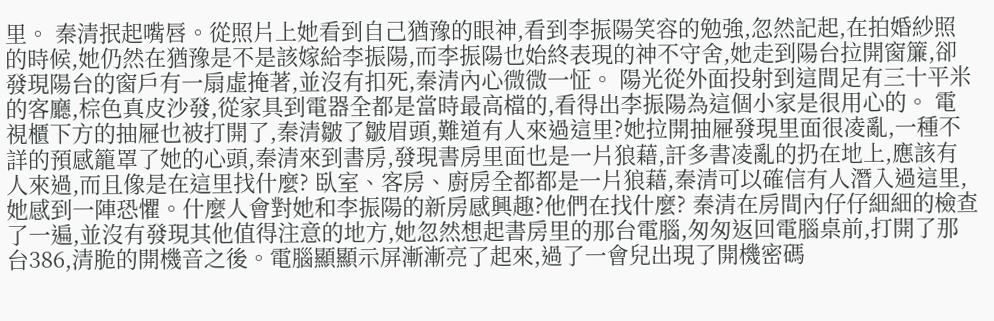里。 秦清抿起嘴唇。從照片上她看到自己猶豫的眼神,看到李振陽笑容的勉強,忽然記起,在拍婚紗照的時候,她仍然在猶豫是不是該嫁給李振陽,而李振陽也始終表現的神不守舍,她走到陽台拉開窗簾,卻發現陽台的窗戶有一扇虛掩著,並沒有扣死,秦清內心微微一怔。 陽光從外面投射到這間足有三十平米的客廳,棕色真皮沙發,從家具到電器全都是當時最高檔的,看得出李振陽為這個小家是很用心的。 電視櫃下方的抽屜也被打開了,秦清皺了皺眉頭,難道有人來過這里?她拉開抽屜發現里面很凌亂,一種不詳的預感籠罩了她的心頭,秦清來到書房,發現書房里面也是一片狼藉,訐多書凌亂的扔在地上,應該有人來過,而且像是在這里找什麼? 臥室、客房、廚房全都都是一片狼藉,秦清可以確信有人潛入過這里,她感到一陣恐懼。什麼人會對她和李振陽的新房感興趣?他們在找什麼? 秦清在房間內仔仔細細的檢查了一遍,並沒有發現其他值得注意的地方,她忽然想起書房里的那台電腦,匆匆返回電腦桌前,打開了那台386,清脆的開機音之後。電腦顯顯示屏漸漸亮了起來,過了一會兒出現了開機密碼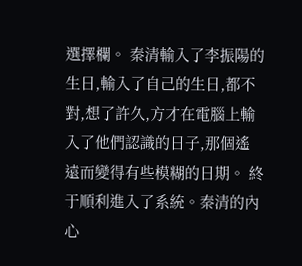選擇欄。 秦清輸入了李振陽的生日,輸入了自己的生日,都不對,想了許久,方才在電腦上輸入了他們認識的日子,那個遙遠而變得有些模糊的日期。 終于順利進入了系統。秦清的內心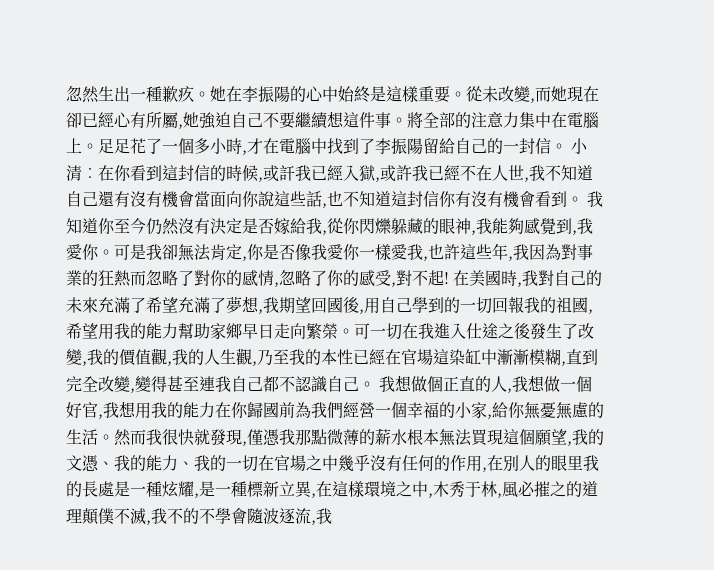忽然生出一種歉疚。她在李振陽的心中始終是這樣重要。從未改變,而她現在卻已經心有所屬,她強迫自己不要繼續想這件事。將全部的注意力集中在電腦上。足足花了一個多小時,才在電腦中找到了李振陽留給自己的一封信。 小清︰在你看到這封信的時候,或訐我已經入獄,或許我已經不在人世,我不知道自己還有沒有機會當面向你說這些話,也不知道這封信你有沒有機會看到。 我知道你至今仍然沒有決定是否嫁給我,從你閃爍躲藏的眼神,我能夠感覺到,我愛你。可是我卻無法肯定,你是否像我愛你一樣愛我,也許這些年,我因為對事業的狂熱而忽略了對你的感情,忽略了你的感受,對不起! 在美國時,我對自己的未來充滿了希望充滿了夢想,我期望回國後,用自己學到的一切回報我的祖國,希望用我的能力幫助家鄉早日走向繁榮。可一切在我進入仕途之後發生了改變,我的價值觀,我的人生觀,乃至我的本性已經在官場這染缸中漸漸模糊,直到完全改變,變得甚至連我自己都不認識自己。 我想做個正直的人,我想做一個好官,我想用我的能力在你歸國前為我們經營一個幸福的小家,給你無憂無慮的生活。然而我很快就發現,僅憑我那點微薄的薪水根本無法買現這個願望,我的文憑、我的能力、我的一切在官場之中幾乎沒有任何的作用,在別人的眼里我的長處是一種炫耀,是一種標新立異,在這樣環境之中,木秀于林,風必摧之的道理顛僕不滅,我不的不學會隨波逐流,我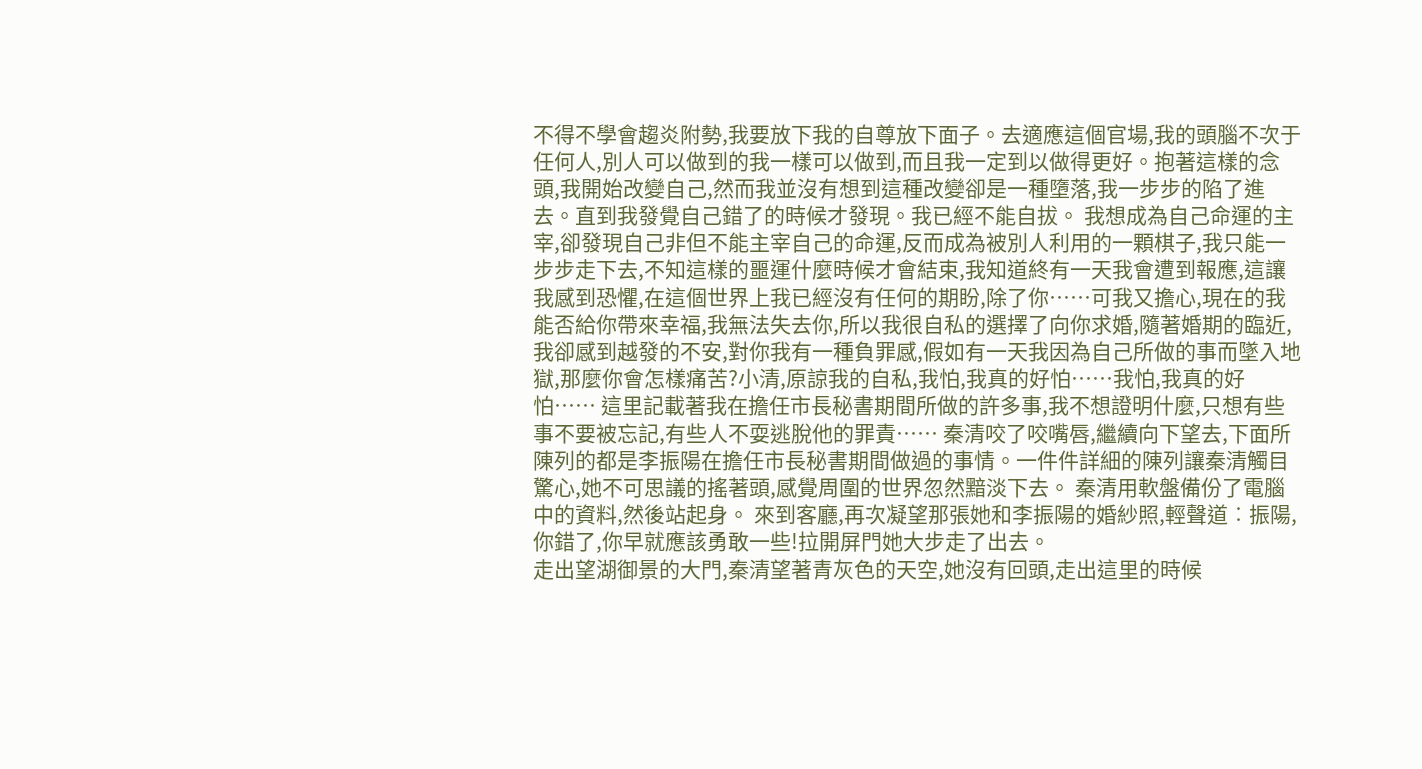不得不學會趨炎附勢,我要放下我的自尊放下面子。去適應這個官場,我的頭腦不次于任何人,別人可以做到的我一樣可以做到,而且我一定到以做得更好。抱著這樣的念頭,我開始改變自己,然而我並沒有想到這種改變卻是一種墮落,我一步步的陷了進去。直到我發覺自己錯了的時候才發現。我已經不能自拔。 我想成為自己命運的主宰,卻發現自己非但不能主宰自己的命運,反而成為被別人利用的一顆棋子,我只能一步步走下去,不知這樣的噩運什麼時候才會結束,我知道終有一天我會遭到報應,這讓我感到恐懼,在這個世界上我已經沒有任何的期盼,除了你……可我又擔心,現在的我能否給你帶來幸福,我無法失去你,所以我很自私的選擇了向你求婚,隨著婚期的臨近,我卻感到越發的不安,對你我有一種負罪感,假如有一天我因為自己所做的事而墜入地獄,那麼你會怎樣痛苦?小清,原諒我的自私,我怕,我真的好怕……我怕,我真的好怕…… 這里記載著我在擔任市長秘書期間所做的許多事,我不想證明什麼,只想有些事不要被忘記,有些人不耍逃脫他的罪責…… 秦清咬了咬嘴唇,繼續向下望去,下面所陳列的都是李振陽在擔任市長秘書期間做過的事情。一件件詳細的陳列讓秦清觸目驚心,她不可思議的搖著頭,感覺周圍的世界忽然黯淡下去。 秦清用軟盤備份了電腦中的資料,然後站起身。 來到客廳,再次凝望那張她和李振陽的婚紗照,輕聲道︰振陽,你錯了,你早就應該勇敢一些!拉開屏門她大步走了出去。
走出望湖御景的大門,秦清望著青灰色的天空,她沒有回頭,走出這里的時候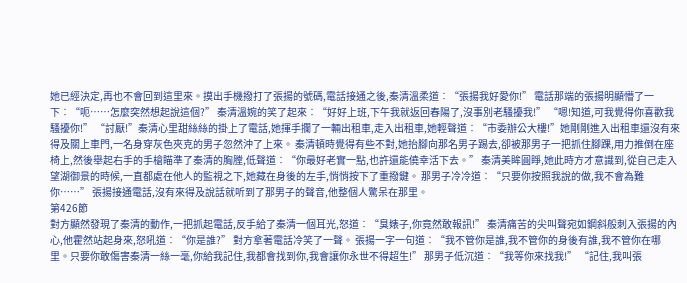她已經決定,再也不會回到這里來。摸出手機撥打了張揚的號碼,電話接通之後,秦清溫柔道︰“張揚我好愛你!” 電話那端的張揚明顯懵了一下︰“呃……怎麼突然想起說這個?” 秦清溫婉的笑了起來︰“好好上班,下午我就返回春陽了,沒事別老騷擾我!” “嗯!知道,可我覺得你喜歡我騷擾你!” “討厭!”秦清心里甜絲絲的掛上了電話,她揮手攔了一輛出租車,走入出租車,她輕聲道︰“市委辦公大樓!”她剛剛進入出租車還沒有來得及關上車門,一名身穿灰色夾克的男子忽然沖了上來。 秦清頓時覺得有些不對,她抬腳向那名男子踢去,卻被那男子一把抓住腳踝,用力推倒在座椅上,然後舉起右手的手槍瞄準了秦清的胸膛,低聲道︰“你最好老實一點,也許還能僥幸活下去。” 秦清美眸圓睜,她此時方才意識到,從自己走入望湖御景的時候,一直都處在他人的監視之下,她藏在身後的左手,悄悄按下了重撥鍵。 那男子冷冷道︰“只要你按照我說的做,我不會為難你……” 張揚接通電話,沒有來得及說話就听到了那男子的聲音,他整個人驚呆在那里。
第426節
對方顯然發現了秦清的動作,一把抓起電話,反手給了秦清一個耳光,怒道︰“臭婊子,你竟然敢報訊!” 秦清痛苦的尖叫聲宛如鋼斜般刺入張揚的內心,他霍然站起身來,怒吼道︰“你是誰?” 對方拿著電話冷笑了一聲。 張揚一字一句道︰“我不管你是誰,我不管你的身後有誰,我不管你在哪里。只要你敢傷害秦清一絲一毫,你給我記住,我都會找到你,我會讓你永世不得超生!” 那男子低沉道︰“我等你來找我!” “記住,我叫張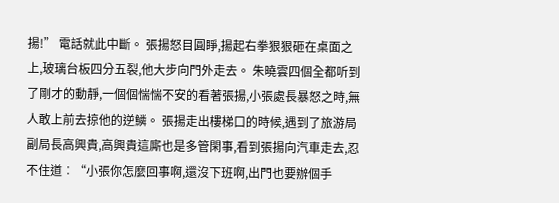揚!” 電話就此中斷。 張揚怒目圓睜,揚起右拳狠狠砸在桌面之上,玻璃台板四分五裂,他大步向門外走去。 朱曉雲四個全都听到了剛才的動靜,一個個惴惴不安的看著張揚,小張處長暴怒之時,無人敢上前去掠他的逆鱗。 張揚走出樓梯口的時候,遇到了旅游局副局長高興貴,高興貴這廝也是多管閑事,看到張揚向汽車走去,忍不住道︰“小張你怎麼回事啊,還沒下班啊,出門也要辦個手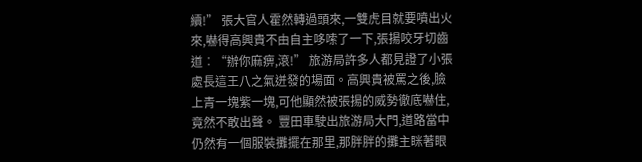續!” 張大官人霍然轉過頭來,一雙虎目就要噴出火來,嚇得高興貴不由自主哆嗦了一下,張揚咬牙切齒道︰“辦你麻痹,滾!” 旅游局許多人都見證了小張處長這王八之氣迸發的場面。高興貴被罵之後,臉上青一塊紫一塊,可他顯然被張揚的威勢徹底嚇住,竟然不敢出聲。 豐田車駛出旅游局大門,道路當中仍然有一個服裝攤擺在那里,那胖胖的攤主眯著眼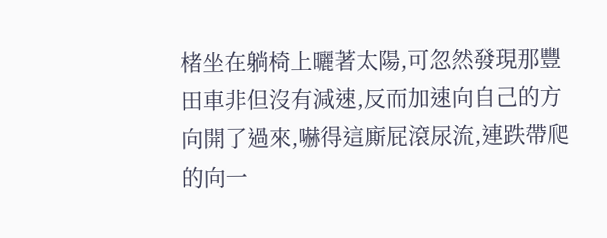楮坐在躺椅上曬著太陽,可忽然發現那豐田車非但沒有減速,反而加速向自己的方向開了過來,嚇得這廝屁滾尿流,連跌帶爬的向一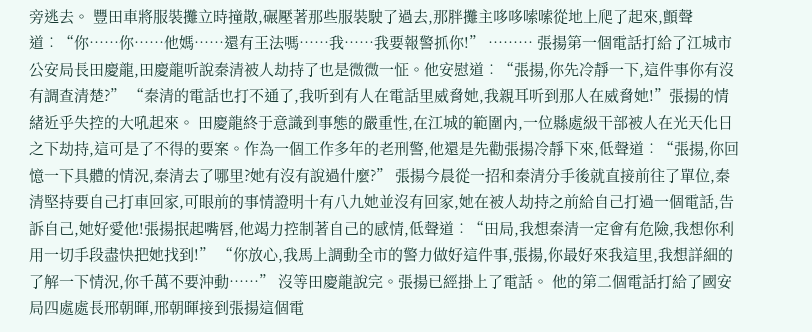旁逃去。 豐田車將服裝攤立時撞散,碾壓著那些服裝駛了過去,那胖攤主哆哆嗦嗦從地上爬了起來,顫聲道︰“你……你……他媽……還有王法嗎……我……我要報警抓你!” ……… 張揚第一個電話打給了江城市公安局長田慶龍,田慶龍听說秦清被人劫持了也是微微一怔。他安慰道︰“張揚,你先冷靜一下,這件事你有沒有調查清楚?” “秦清的電話也打不通了,我听到有人在電話里威脅她,我親耳听到那人在威脅她!”張揚的情緒近乎失控的大吼起來。 田慶龍終于意識到事態的嚴重性,在江城的範圍內,一位縣處級干部被人在光天化日之下劫持,這可是了不得的要案。作為一個工作多年的老刑警,他還是先勸張揚冷靜下來,低聲道︰“張揚,你回憶一下具體的情況,秦清去了哪里?她有沒有說過什麼?” 張揚今晨從一招和秦清分手後就直接前往了單位,秦清堅持要自己打車回家,可眼前的事情證明十有八九她並沒有回家,她在被人劫持之前給自己打過一個電話,告訴自己,她好愛他!張揚抿起嘴唇,他竭力控制著自己的感情,低聲道︰“田局,我想秦清一定會有危險,我想你利用一切手段盡快把她找到!” “你放心,我馬上調動全市的警力做好這件事,張揚,你最好來我這里,我想詳細的了解一下情況,你千萬不要沖動……” 沒等田慶龍說完。張揚已經掛上了電話。 他的第二個電話打給了國安局四處處長邢朝暉,邢朝暉接到張揚這個電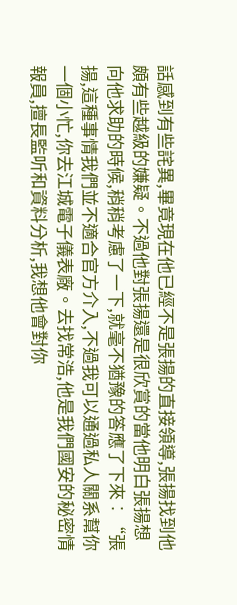話感到有些詫異,畢竟現在他已經不是張揚的直接領導,張揚找到他頗有些越級的嫌疑。不過他對張揚還是很欣賞的當他明白張揚想向他求助的時候,稍稍考慮了一下,就毫不猶豫的答應了下來︰“張揚,這種事情我們並不適合官方介入,不過我可以通過私人關系幫你一個小忙,你去江城電子儀表廠。去找常浩,他是我們國安的秘密情報員,擅長監听和資料分析,我想他會對你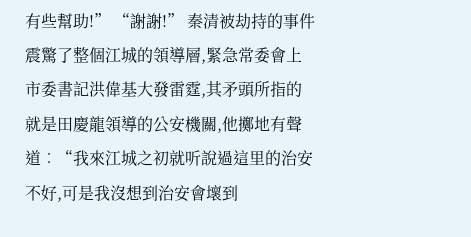有些幫助!” “謝謝!” 秦清被劫持的事件震驚了整個江城的領導層,緊急常委會上市委書記洪偉基大發雷霆,其矛頭所指的就是田慶龍領導的公安機關,他擲地有聲道︰“我來江城之初就听說過這里的治安不好,可是我沒想到治安會壞到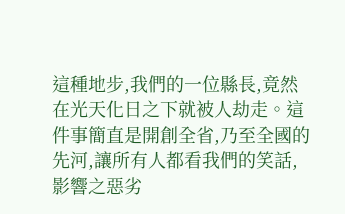這種地步,我們的一位縣長,竟然在光天化日之下就被人劫走。這件事簡直是開創全省,乃至全國的先河,讓所有人都看我們的笑話,影響之惡劣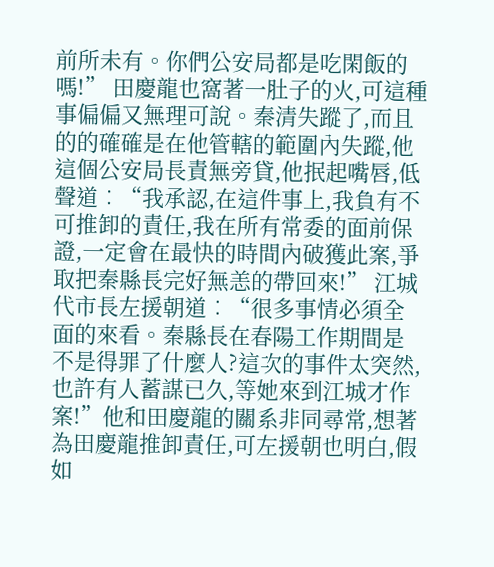前所未有。你們公安局都是吃閑飯的嗎!” 田慶龍也窩著一肚子的火,可這種事偏偏又無理可說。秦清失蹤了,而且的的確確是在他管轄的範圍內失蹤,他這個公安局長責無旁貸,他抿起嘴唇,低聲道︰“我承認,在這件事上,我負有不可推卸的責任,我在所有常委的面前保證,一定會在最快的時間內破獲此案,爭取把秦縣長完好無恙的帶回來!” 江城代市長左援朝道︰“很多事情必須全面的來看。秦縣長在春陽工作期間是不是得罪了什麼人?這次的事件太突然,也許有人蓄謀已久,等她來到江城才作案!”他和田慶龍的關系非同尋常,想著為田慶龍推卸責任,可左援朝也明白,假如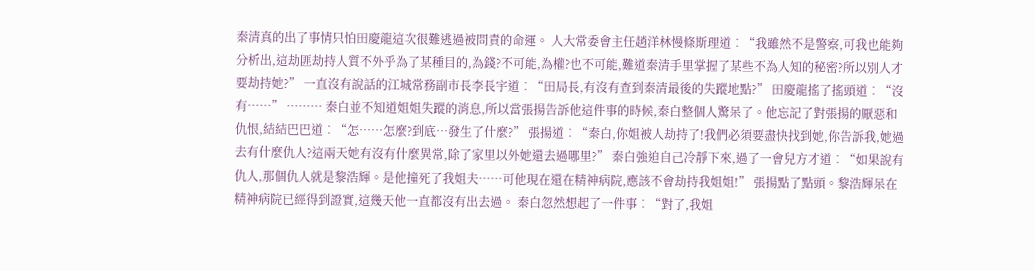秦清真的出了事情只怕田慶龍這次很難逃過被問責的命運。 人大常委會主任趙洋林慢條斯理道︰“我雖然不是警察,可我也能夠分析出,這劫匪劫持人質不外乎為了某種目的,為錢?不可能,為權?也不可能,難道秦清手里掌握了某些不為人知的秘密?所以別人才要劫持她?” 一直沒有說話的江城常務副市長李長宇道︰“田局長,有沒有查到秦清最後的失蹤地點?” 田慶龍搖了搖頭道︰“沒有……” ……… 秦白並不知道姐姐失蹤的消息,所以當張揚告訴他這件事的時候,秦白整個人驚呆了。他忘記了對張揚的厭惡和仇恨,結結巴巴道︰“怎……怎麼?到底…發生了什麼?” 張揚道︰“秦白,你姐被人劫持了!我們必須要盡快找到她,你告訴我,她過去有什麼仇人?這兩天她有沒有什麼異常,除了家里以外她還去過哪里?” 秦白強迫自己冷靜下來,過了一會兒方才道︰“如果說有仇人,那個仇人就是黎浩輝。是他撞死了我姐夫……可他現在還在精神病院,應該不會劫持我姐姐!” 張揚點了點頭。黎浩輝呆在精神病院已經得到證實,這幾天他一直都沒有出去過。 秦白忽然想起了一件事︰“對了,我姐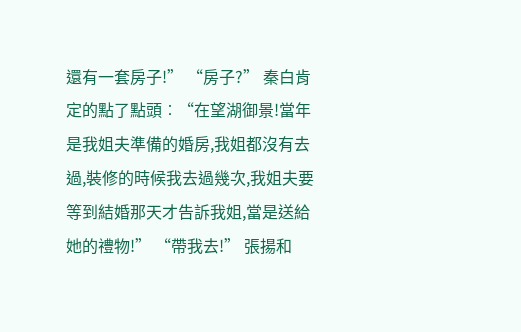還有一套房子!” “房子?” 秦白肯定的點了點頭︰“在望湖御景!當年是我姐夫準備的婚房,我姐都沒有去過,裝修的時候我去過幾次,我姐夫要等到結婚那天才告訴我姐,當是送給她的禮物!” “帶我去!” 張揚和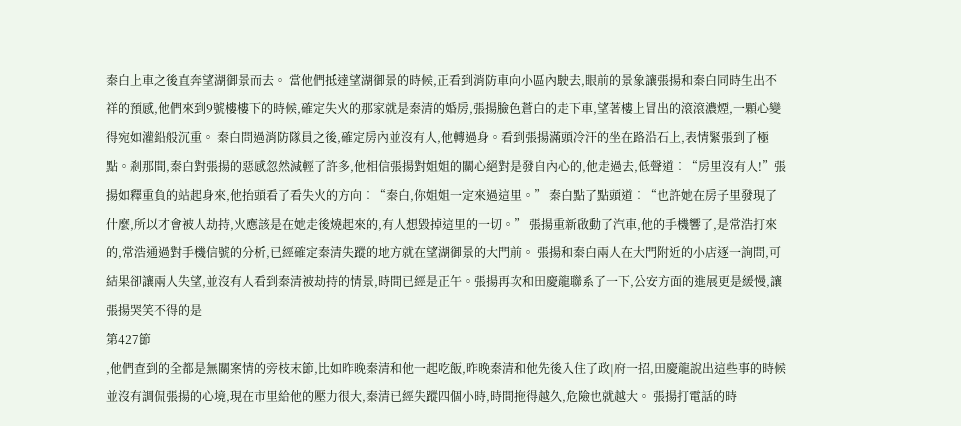秦白上車之後直奔望湖御景而去。 當他們抵達望湖御景的時候,正看到消防車向小區內駛去,眼前的景象讓張揚和秦白同時生出不祥的預感,他們來到9號樓樓下的時候,確定失火的那家就是秦清的婚房,張揚臉色蒼白的走下車,望著樓上冒出的滾滾濃煙,一顆心變得宛如灌鉛般沉重。 秦白問過消防隊員之後,確定房內並沒有人,他轉過身。看到張揚滿頭冷汗的坐在路沿石上,表情緊張到了極點。剎那間,秦白對張揚的惡感忽然減輕了許多,他相信張揚對姐姐的關心絕對是發自內心的,他走過去,低聲道︰“房里沒有人!”張揚如釋重負的站起身來,他抬頭看了看失火的方向︰“秦白,你姐姐一定來過這里。” 秦白點了點頭道︰“也許她在房子里發現了什麼,所以才會被人劫持,火應該是在她走後燒起來的,有人想毀掉這里的一切。” 張揚重新啟動了汽車,他的手機響了,是常浩打來的,常浩通過對手機信號的分析,已經確定秦清失蹤的地方就在望湖御景的大門前。 張揚和秦白兩人在大門附近的小店逐一詢問,可結果卻讓兩人失望,並沒有人看到秦清被劫持的情景,時間已經是正午。張揚再次和田慶龍聯系了一下,公安方面的進展更是緩慢,讓張揚哭笑不得的是
第427節
,他們查到的全都是無關案情的旁枝末節,比如昨晚秦清和他一起吃飯,昨晚秦清和他先後入住了政|府一招,田慶龍說出這些事的時候並沒有調侃張揚的心境,現在市里給他的壓力很大,秦清已經失蹤四個小時,時間拖得越久,危險也就越大。 張揚打電話的時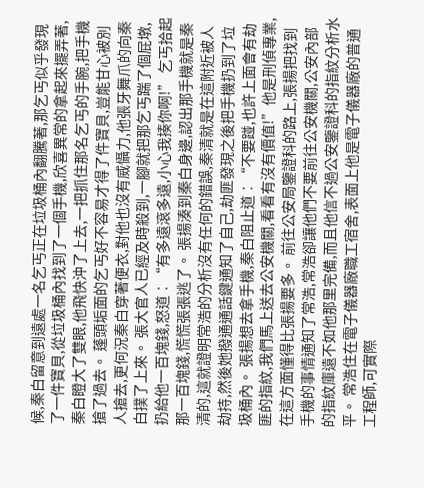候,秦白留意到遠處一名乞丐正在垃圾桶內翻騰著,那乞丐似乎發現了一件寶貝,從垃圾桶內找到了一個手機,欣喜異常的拿起來擺弄著,秦白瞪大了雙眼,他飛快沖了上去,一把抓住那名乞丐的手腕,把手機搶了過去。 蓬頭垢面的乞丐好不容易才得了件寶貝,豈能甘心被別人搶去,更何況秦白穿著便衣,對他也沒有威懾力,他張牙舞爪的向秦白撲了上來。 張大官人已經及時殺到,一腳就把那乞丐踹了個屁墩,扔給他一百塊錢,怒道︰“有多遠滾多遠,小心我揍你啊!” 乞丐拾起那一百塊錢,慌慌張張逃了。 張揚湊到秦白身邊,認出那手機就是秦清的,這就證明常浩的分析沒有任何的錯誤,秦清就是在這附近被人劫持,然後她撥通通話鍵通知了自己,劫匪發現之後把手機扔到了垃圾桶內。 張揚想去拿手機,秦白阻止道︰“不要踫,也許上面會有劫匪的指紋,我們馬上送去公安機關,看看有沒有價值!”他是刑偵專業,在這方面懂得比張揚要多。 前往公安局鑒證科的路上,張揚把找到手機的事情通知了常浩,常浩卻讓他們不要前往公安機關,公安內部的指紋庫遠不如他那里完備,而且他信不過公安鑒證科的指紋分析水平。 常浩住在電子儀器廠職工宿舍,表面上他是電子儀器廠的普通工程師,可實際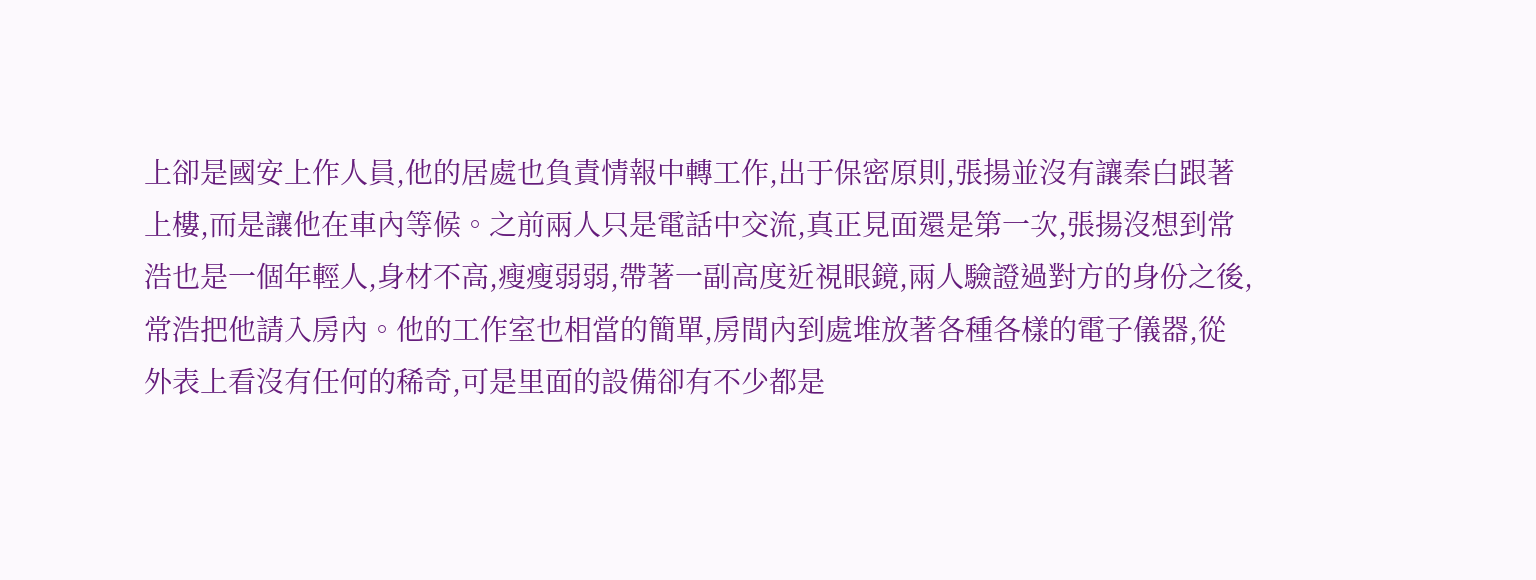上卻是國安上作人員,他的居處也負責情報中轉工作,出于保密原則,張揚並沒有讓秦白跟著上樓,而是讓他在車內等候。之前兩人只是電話中交流,真正見面還是第一次,張揚沒想到常浩也是一個年輕人,身材不高,瘦瘦弱弱,帶著一副高度近視眼鏡,兩人驗證過對方的身份之後,常浩把他請入房內。他的工作室也相當的簡單,房間內到處堆放著各種各樣的電子儀器,從外表上看沒有任何的稀奇,可是里面的設備卻有不少都是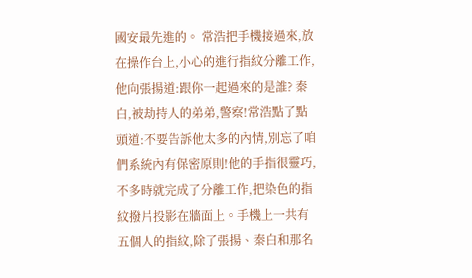國安最先進的。 常浩把手機接過來,放在操作台上,小心的進行指紋分離工作,他向張揚道:跟你一起過來的是誰? 秦白,被劫持人的弟弟,警察!常浩點了點頭道:不要告訴他太多的內情,別忘了咱們系統內有保密原則!他的手指很靈巧,不多時就完成了分離工作,把染色的指紋撥片投影在牆面上。手機上一共有五個人的指紋,除了張揚、秦白和那名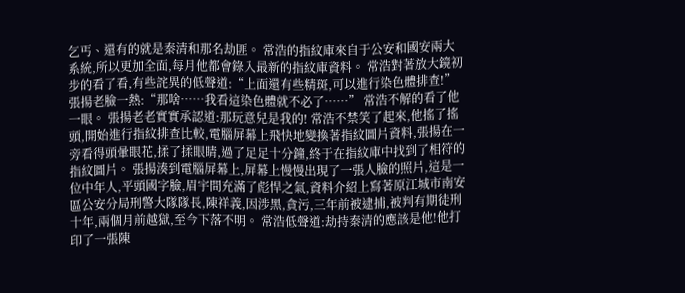乞丐、還有的就是秦清和那名劫匪。 常浩的指紋庫來自于公安和國安兩大系統,所以更加全面,每月他都會錄入最新的指紋庫資料。 常浩對著放大鏡初步的看了看,有些詫異的低聲道:“上面還有些精斑,可以進行染色體排查!”張揚老臉一熱:“那啥……我看這染色體就不必了……” 常浩不解的看了他一眼。 張揚老老實實承認道:那玩意兒是我的! 常浩不禁笑了起來,他搖了搖頭,開始進行指紋排查比較,電腦屏幕上飛快地變換著指紋圖片資料,張揚在一旁看得頭暈眼花,揉了揉眼睛,過了足足十分鐘,終于在指紋庫中找到了相符的指紋圖片。 張揚湊到電腦屏幕上,屏幕上慢慢出現了一張人臉的照片,這是一位中年人,平頭國字臉,眉宇間充滿了彪悍之氣,資料介紹上寫著原江城市南安區公安分局刑警大隊隊長,陳祥義,因涉黑,貪污,三年前被逮捕,被判有期徒刑十年,兩個月前越獄,至今下落不明。 常浩低聲道:劫持秦清的應該是他!他打印了一張陳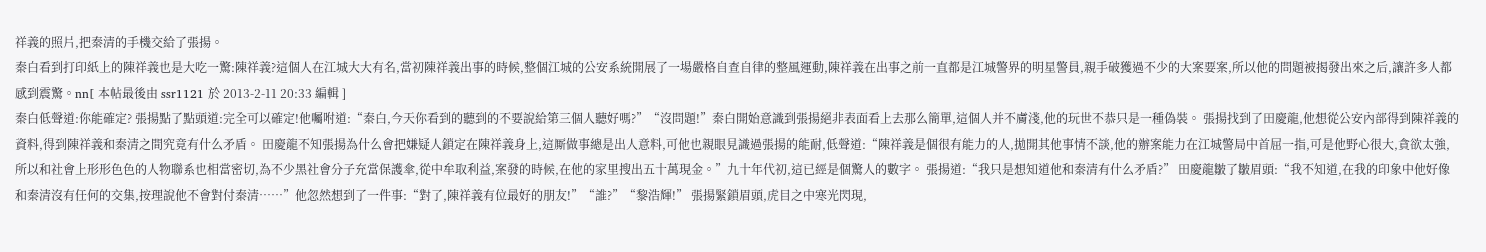祥義的照片,把秦清的手機交給了張揚。
秦白看到打印紙上的陳祥義也是大吃一驚:陳祥義?這個人在江城大大有名,當初陳祥義出事的時候,整個江城的公安系統開展了一場嚴格自查自律的整風運動,陳祥義在出事之前一直都是江城警界的明星警員,親手破獲過不少的大案要案,所以他的問題被揭發出來之后,讓許多人都感到震驚。nn[ 本帖最後由 ssr1121 於 2013-2-11 20:33 編輯 ]
秦白低聲道:你能確定? 張揚點了點頭道:完全可以確定!他囑咐道:“秦白,今天你看到的聽到的不要說給第三個人聽好嗎?”“沒問題!”秦白開始意識到張揚絕非表面看上去那么簡單,這個人并不膚淺,他的玩世不恭只是一種偽裝。 張揚找到了田慶龍,他想從公安內部得到陳祥義的資料,得到陳祥義和秦清之間究竟有什么矛盾。 田慶龍不知張揚為什么會把嫌疑人鎖定在陳祥義身上,這厮做事總是出人意料,可他也親眼見識過張揚的能耐,低聲道:“陳祥義是個很有能力的人,拋開其他事情不談,他的辦案能力在江城警局中首屈一指,可是他野心很大,貪欲太強,所以和社會上形形色色的人物聯系也相當密切,為不少黑社會分子充當保護傘,從中牟取利益,案發的時候,在他的家里搜出五十萬現金。”九十年代初,這已經是個驚人的數字。 張揚道:“我只是想知道他和秦清有什么矛盾?” 田慶龍皺了皺眉頭:“我不知道,在我的印象中他好像和秦清沒有任何的交集,按理說他不會對付秦清……”他忽然想到了一件事:“對了,陳祥義有位最好的朋友!”“誰?”“黎浩輝!” 張揚緊鎖眉頭,虎目之中寒光閃現,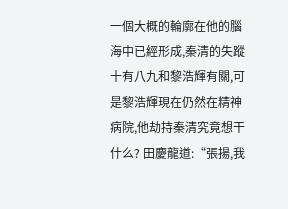一個大概的輪廓在他的腦海中已經形成,秦清的失蹤十有八九和黎浩輝有關,可是黎浩輝現在仍然在精神病院,他劫持秦清究竟想干什么? 田慶龍道:“張揚,我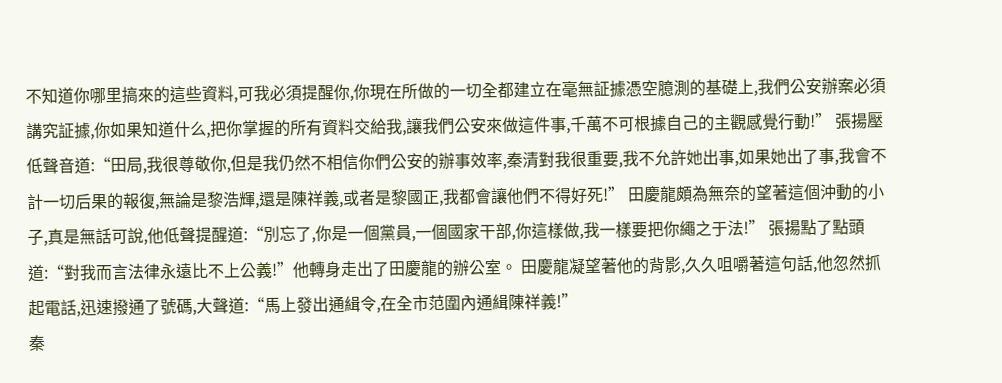不知道你哪里搞來的這些資料,可我必須提醒你,你現在所做的一切全都建立在毫無証據憑空臆測的基礎上,我們公安辦案必須講究証據,你如果知道什么,把你掌握的所有資料交給我,讓我們公安來做這件事,千萬不可根據自己的主觀感覺行動!” 張揚壓低聲音道:“田局,我很尊敬你,但是我仍然不相信你們公安的辦事效率,秦清對我很重要,我不允許她出事,如果她出了事,我會不計一切后果的報復,無論是黎浩輝,還是陳祥義,或者是黎國正,我都會讓他們不得好死!” 田慶龍頗為無奈的望著這個沖動的小子,真是無話可說,他低聲提醒道:“別忘了,你是一個黨員,一個國家干部,你這樣做,我一樣要把你繩之于法!” 張揚點了點頭道:“對我而言法律永遠比不上公義!”他轉身走出了田慶龍的辦公室。 田慶龍凝望著他的背影,久久咀嚼著這句話,他忽然抓起電話,迅速撥通了號碼,大聲道:“馬上發出通緝令,在全市范圍內通緝陳祥義!”
秦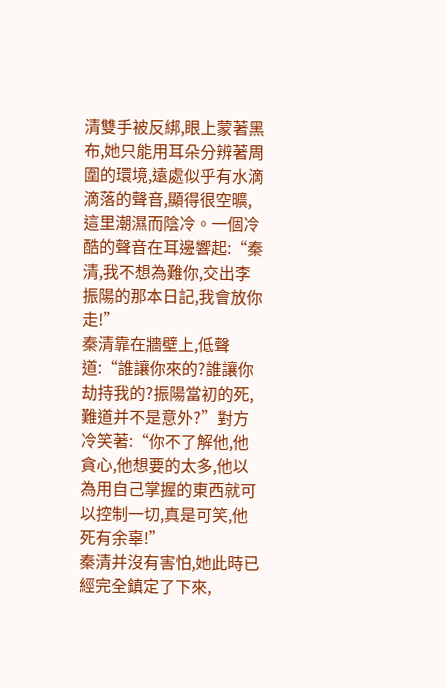清雙手被反綁,眼上蒙著黑布,她只能用耳朵分辨著周圍的環境,遠處似乎有水滴滴落的聲音,顯得很空曠,這里潮濕而陰冷。一個冷酷的聲音在耳邊響起:“秦清,我不想為難你,交出李振陽的那本日記,我會放你走!”
秦清靠在牆壁上,低聲道:“誰讓你來的?誰讓你劫持我的?振陽當初的死,難道并不是意外?”對方冷笑著:“你不了解他,他貪心,他想要的太多,他以為用自己掌握的東西就可以控制一切,真是可笑,他死有余辜!”
秦清并沒有害怕,她此時已經完全鎮定了下來,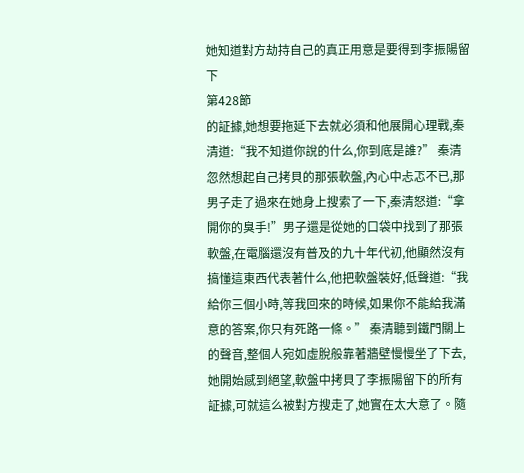她知道對方劫持自己的真正用意是要得到李振陽留下
第428節
的証據,她想要拖延下去就必須和他展開心理戰,秦清道:“我不知道你說的什么,你到底是誰?” 秦清忽然想起自己拷貝的那張軟盤,內心中忐忑不已,那男子走了過來在她身上搜索了一下,秦清怒道:“拿開你的臭手!”男子還是從她的口袋中找到了那張軟盤,在電腦還沒有普及的九十年代初,他顯然沒有搞懂這東西代表著什么,他把軟盤裝好,低聲道:“我給你三個小時,等我回來的時候,如果你不能給我滿意的答案,你只有死路一條。” 秦清聽到鐵門關上的聲音,整個人宛如虛脫般靠著牆壁慢慢坐了下去,她開始感到絕望,軟盤中拷貝了李振陽留下的所有証據,可就這么被對方搜走了,她實在太大意了。隨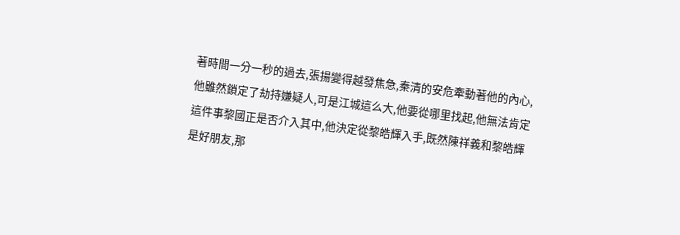著時間一分一秒的過去,張揚變得越發焦急,秦清的安危牽動著他的內心,他雖然鎖定了劫持嫌疑人,可是江城這么大,他要從哪里找起,他無法肯定這件事黎國正是否介入其中,他決定從黎皓輝入手,既然陳祥義和黎皓輝是好朋友,那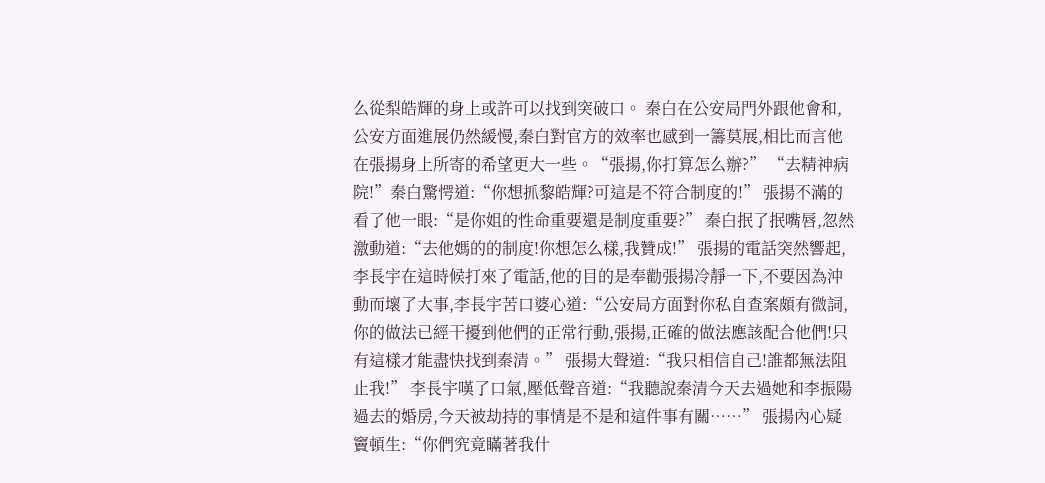么從梨皓輝的身上或許可以找到突破口。 秦白在公安局門外跟他會和,公安方面進展仍然緩慢,秦白對官方的效率也感到一籌莫展,相比而言他在張揚身上所寄的希望更大一些。“張揚,你打算怎么辦?” “去精神病院!”秦白驚愕道:“你想抓黎皓輝?可這是不符合制度的!” 張揚不滿的看了他一眼:“是你姐的性命重要還是制度重要?” 秦白抿了抿嘴唇,忽然激動道:“去他媽的的制度!你想怎么樣,我贊成!” 張揚的電話突然響起,李長宇在這時候打來了電話,他的目的是奉勸張揚冷靜一下,不要因為沖動而壞了大事,李長宇苦口婆心道:“公安局方面對你私自查案頗有微詞,你的做法已經干擾到他們的正常行動,張揚,正確的做法應該配合他們!只有這樣才能盡快找到秦清。” 張揚大聲道:“我只相信自己!誰都無法阻止我!” 李長宇嘆了口氣,壓低聲音道:“我聽說秦清今天去過她和李振陽過去的婚房,今天被劫持的事情是不是和這件事有關……” 張揚內心疑竇頓生:“你們究竟瞞著我什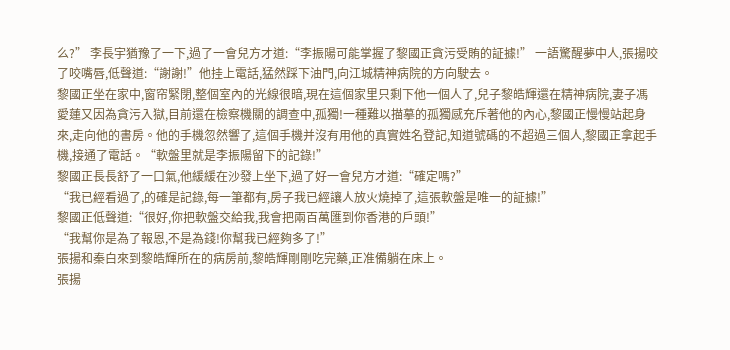么?” 李長宇猶豫了一下,過了一會兒方才道:“李振陽可能掌握了黎國正貪污受賄的証據!” 一語驚醒夢中人,張揚咬了咬嘴唇,低聲道:“謝謝!”他挂上電話,猛然踩下油門,向江城精神病院的方向駛去。
黎國正坐在家中,窗帘緊閉,整個室內的光線很暗,現在這個家里只剩下他一個人了,兒子黎皓輝還在精神病院,妻子馮愛蓮又因為貪污入獄,目前還在檢察機關的調查中,孤獨!一種難以描摹的孤獨感充斥著他的內心,黎國正慢慢站起身來,走向他的書房。他的手機忽然響了,這個手機并沒有用他的真實姓名登記,知道號碼的不超過三個人,黎國正拿起手機,接通了電話。“軟盤里就是李振陽留下的記錄!”
黎國正長長舒了一口氣,他緩緩在沙發上坐下,過了好一會兒方才道:“確定嗎?”
“我已經看過了,的確是記錄,每一筆都有,房子我已經讓人放火燒掉了,這張軟盤是唯一的証據!”
黎國正低聲道:“很好,你把軟盤交給我,我會把兩百萬匯到你香港的戶頭!”
“我幫你是為了報恩,不是為錢!你幫我已經夠多了!”
張揚和秦白來到黎皓輝所在的病房前,黎皓輝剛剛吃完藥,正准備躺在床上。
張揚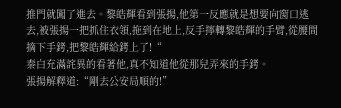推門就闖了進去。黎皓輝看到張揚,他第一反應就是想要向窗口逃去,被張揚一把抓住衣領,拖到在地上,反手擰轉黎皓輝的手臂,從腰間摘下手銬,把黎皓輝給銬上了!“
秦白充滿詫異的看著他,真不知道他從那兒弄來的手銬。
張揚解釋道:“剛去公安局順的!”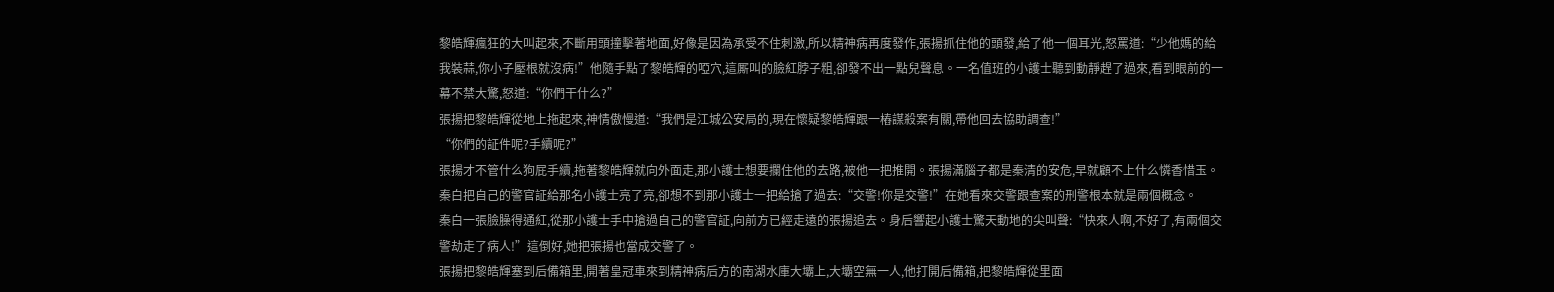黎皓輝瘋狂的大叫起來,不斷用頭撞擊著地面,好像是因為承受不住刺激,所以精神病再度發作,張揚抓住他的頭發,給了他一個耳光,怒罵道:“少他媽的給我裝蒜,你小子壓根就沒病!”他隨手點了黎皓輝的啞穴,這厮叫的臉紅脖子粗,卻發不出一點兒聲息。一名值班的小護士聽到動靜趕了過來,看到眼前的一幕不禁大驚,怒道:“你們干什么?”
張揚把黎皓輝從地上拖起來,神情傲慢道:“我們是江城公安局的,現在懷疑黎皓輝跟一樁謀殺案有關,帶他回去協助調查!”
“你們的証件呢?手續呢?”
張揚才不管什么狗屁手續,拖著黎皓輝就向外面走,那小護士想要攔住他的去路,被他一把推開。張揚滿腦子都是秦清的安危,早就顧不上什么憐香惜玉。
秦白把自己的警官証給那名小護士亮了亮,卻想不到那小護士一把給搶了過去:“交警!你是交警!”在她看來交警跟查案的刑警根本就是兩個概念。
秦白一張臉臊得通紅,從那小護士手中搶過自己的警官証,向前方已經走遠的張揚追去。身后響起小護士驚天動地的尖叫聲:“快來人啊,不好了,有兩個交警劫走了病人!”這倒好,她把張揚也當成交警了。
張揚把黎皓輝塞到后備箱里,開著皇冠車來到精神病后方的南湖水庫大壩上,大壩空無一人,他打開后備箱,把黎皓輝從里面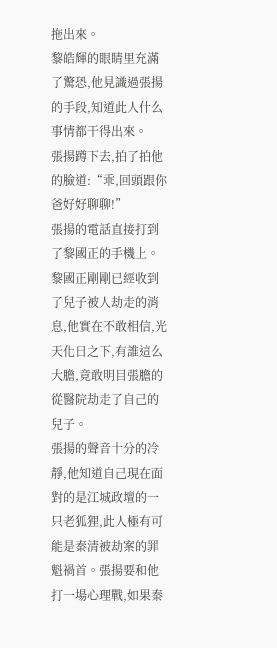拖出來。
黎皓輝的眼睛里充滿了驚恐,他見識過張揚的手段,知道此人什么事情都干得出來。
張揚蹲下去,拍了拍他的臉道:“乖,回頭跟你爸好好聊聊!”
張揚的電話直接打到了黎國正的手機上。
黎國正剛剛已經收到了兒子被人劫走的消息,他實在不敢相信,光天化日之下,有誰這么大膽,竟敢明目張膽的從醫院劫走了自己的兒子。
張揚的聲音十分的冷靜,他知道自己現在面對的是江城政壇的一只老狐狸,此人極有可能是秦清被劫案的罪魁禍首。張揚要和他打一場心理戰,如果秦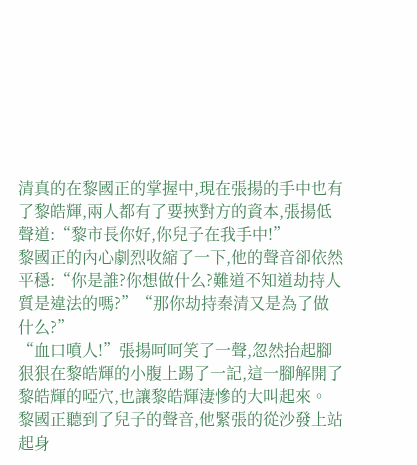清真的在黎國正的掌握中,現在張揚的手中也有了黎皓輝,兩人都有了要挾對方的資本,張揚低聲道:“黎市長你好,你兒子在我手中!”
黎國正的內心劇烈收縮了一下,他的聲音卻依然平穩:“你是誰?你想做什么?難道不知道劫持人質是違法的嗎?”“那你劫持秦清又是為了做什么?”
“血口噴人!”張揚呵呵笑了一聲,忽然抬起腳狠狠在黎皓輝的小腹上踢了一記,這一腳解開了黎皓輝的啞穴,也讓黎皓輝淒慘的大叫起來。
黎國正聽到了兒子的聲音,他緊張的從沙發上站起身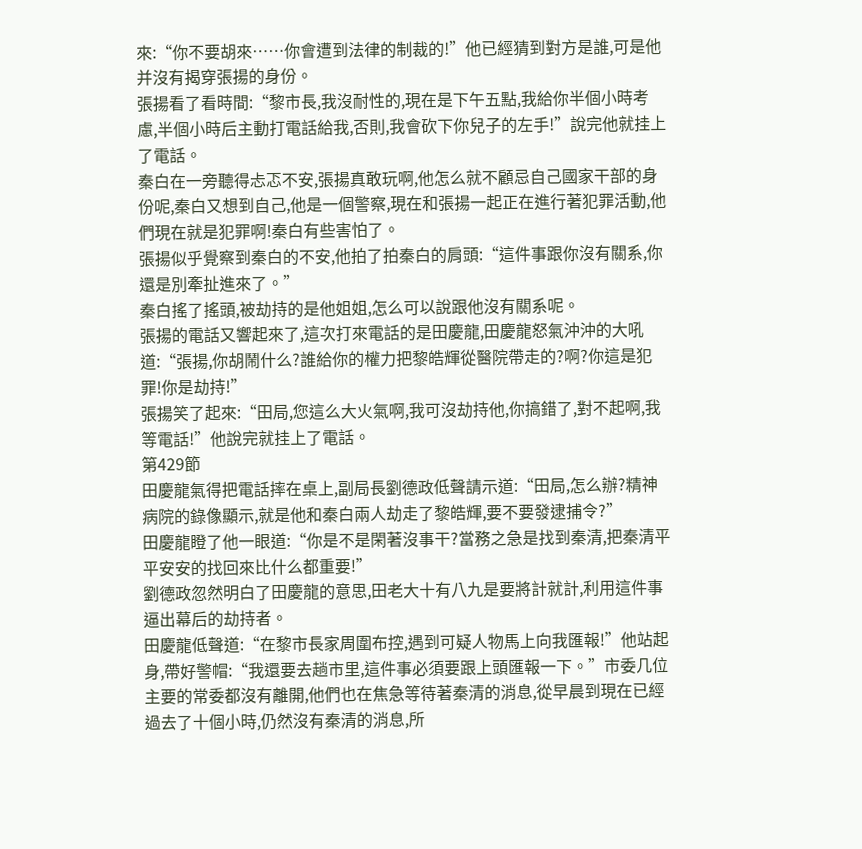來:“你不要胡來……你會遭到法律的制裁的!”他已經猜到對方是誰,可是他并沒有揭穿張揚的身份。
張揚看了看時間:“黎市長,我沒耐性的,現在是下午五點,我給你半個小時考慮,半個小時后主動打電話給我,否則,我會砍下你兒子的左手!”說完他就挂上了電話。
秦白在一旁聽得忐忑不安,張揚真敢玩啊,他怎么就不顧忌自己國家干部的身份呢,秦白又想到自己,他是一個警察,現在和張揚一起正在進行著犯罪活動,他們現在就是犯罪啊!秦白有些害怕了。
張揚似乎覺察到秦白的不安,他拍了拍秦白的肩頭:“這件事跟你沒有關系,你還是別牽扯進來了。”
秦白搖了搖頭,被劫持的是他姐姐,怎么可以說跟他沒有關系呢。
張揚的電話又響起來了,這次打來電話的是田慶龍,田慶龍怒氣沖沖的大吼道:“張揚,你胡鬧什么?誰給你的權力把黎皓輝從醫院帶走的?啊?你這是犯罪!你是劫持!”
張揚笑了起來:“田局,您這么大火氣啊,我可沒劫持他,你搞錯了,對不起啊,我等電話!”他說完就挂上了電話。
第429節
田慶龍氣得把電話摔在桌上,副局長劉德政低聲請示道:“田局,怎么辦?精神病院的錄像顯示,就是他和秦白兩人劫走了黎皓輝,要不要發逮捕令?”
田慶龍瞪了他一眼道:“你是不是閑著沒事干?當務之急是找到秦清,把秦清平平安安的找回來比什么都重要!”
劉德政忽然明白了田慶龍的意思,田老大十有八九是要將計就計,利用這件事逼出幕后的劫持者。
田慶龍低聲道:“在黎市長家周圍布控,遇到可疑人物馬上向我匯報!”他站起身,帶好警帽:“我還要去趟市里,這件事必須要跟上頭匯報一下。”市委几位主要的常委都沒有離開,他們也在焦急等待著秦清的消息,從早晨到現在已經過去了十個小時,仍然沒有秦清的消息,所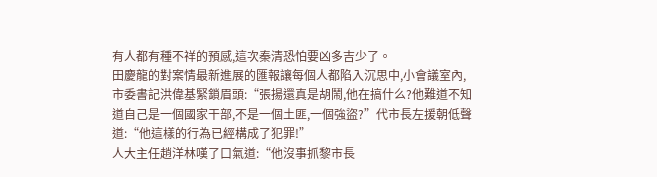有人都有種不祥的預感,這次秦清恐怕要凶多吉少了。
田慶龍的對案情最新進展的匯報讓每個人都陷入沉思中,小會議室內,市委書記洪偉基緊鎖眉頭:“張揚還真是胡鬧,他在搞什么?他難道不知道自己是一個國家干部,不是一個土匪,一個強盜?”代市長左援朝低聲道:“他這樣的行為已經構成了犯罪!”
人大主任趙洋林嘆了口氣道:“他沒事抓黎市長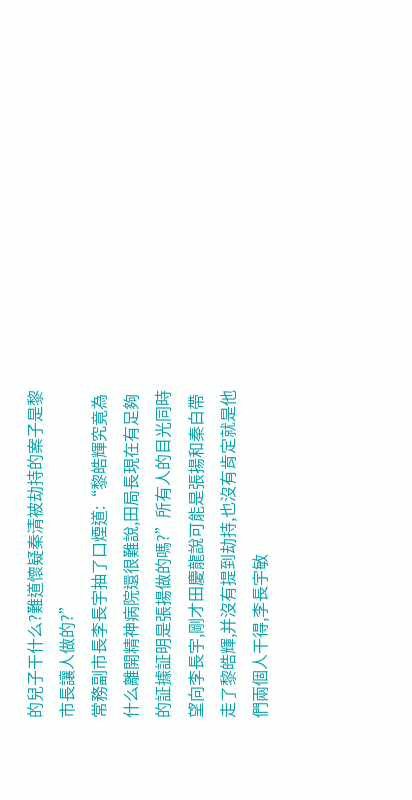的兒子干什么?難道懷疑秦清被劫持的案子是黎市長讓人做的?”
常務副市長李長宇抽了口煙道:“黎皓輝究竟為什么離開精神病院還很難說,田局長現在有足夠的証據証明是張揚做的嗎?”所有人的目光同時望向李長宇,剛才田慶龍說可能是張揚和秦白帶走了黎皓輝,并沒有提到劫持,也沒有肯定就是他們兩個人干得,李長宇敏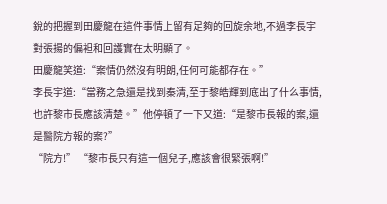銳的把握到田慶龍在這件事情上留有足夠的回旋余地,不過李長宇對張揚的偏袒和回護實在太明顯了。
田慶龍笑道:“案情仍然沒有明朗,任何可能都存在。”
李長宇道:“當務之急還是找到秦清,至于黎皓輝到底出了什么事情,也許黎市長應該清楚。”他停頓了一下又道:“是黎市長報的案,還是醫院方報的案?”
“院方!” “黎市長只有這一個兒子,應該會很緊張啊!”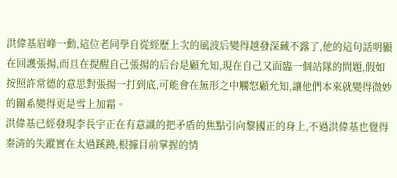洪偉基眉峰一動,這位老同學自從經歷上次的風波后變得越發深藏不露了,他的這句話明顯在回護張揚,而且在提醒自己張揚的后台是顧允知,現在自己又面臨一個站隊的問題,假如按照許常德的意思對張揚一打到底,可能會在無形之中觸怒顧允知,讓他們本來就變得微妙的關系變得更是雪上加霜。
洪偉基已經發現李長宇正在有意識的把矛盾的焦點引向黎國正的身上,不過洪偉基也覺得秦清的失蹤實在太過蹊蹺,根據目前掌握的情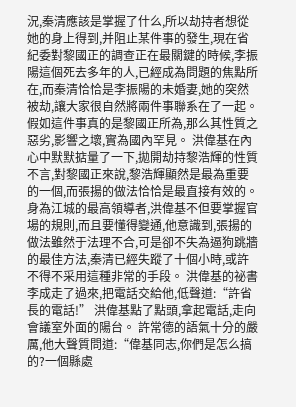況,秦清應該是掌握了什么,所以劫持者想從她的身上得到,并阻止某件事的發生,現在省紀委對黎國正的調查正在最關鍵的時候,李振陽這個死去多年的人,已經成為問題的焦點所在,而秦清恰恰是李振陽的未婚妻,她的突然被劫,讓大家很自然將兩件事聯系在了一起。假如這件事真的是黎國正所為,那么其性質之惡劣,影響之壞,實為國內罕見。 洪偉基在內心中默默掂量了一下,拋開劫持黎浩輝的性質不言,對黎國正來說,黎浩輝顯然是最為重要的一個,而張揚的做法恰恰是最直接有效的。身為江城的最高領導者,洪偉基不但要掌握官場的規則,而且要懂得變通,他意識到,張揚的做法雖然于法理不合,可是卻不失為逼狗跳牆的最佳方法,秦清已經失蹤了十個小時,或許不得不采用這種非常的手段。 洪偉基的祕書李成走了過來,把電話交給他,低聲道:“許省長的電話!” 洪偉基點了點頭,拿起電話,走向會議室外面的陽台。 許常德的語氣十分的嚴厲,他大聲質問道:“偉基同志,你們是怎么搞的?一個縣處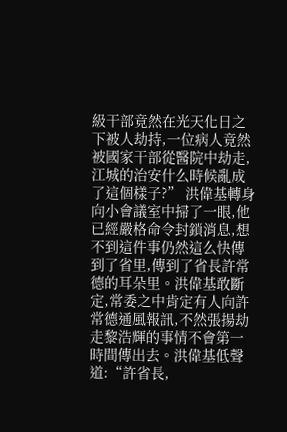級干部竟然在光天化日之下被人劫持,一位病人竟然被國家干部從醫院中劫走,江城的治安什么時候亂成了這個樣子?” 洪偉基轉身向小會議室中掃了一眼,他已經嚴格命令封鎖消息,想不到這件事仍然這么快傳到了省里,傳到了省長許常德的耳朵里。洪偉基敢斷定,常委之中肯定有人向許常德通風報訊,不然張揚劫走黎浩輝的事情不會第一時間傳出去。洪偉基低聲道:“許省長,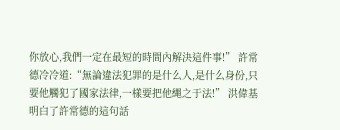你放心,我們一定在最短的時間內解決這件事!” 許常德冷冷道:“無論違法犯罪的是什么人,是什么身份,只要他觸犯了國家法律,一樣要把他繩之于法!” 洪偉基明白了許常德的這句話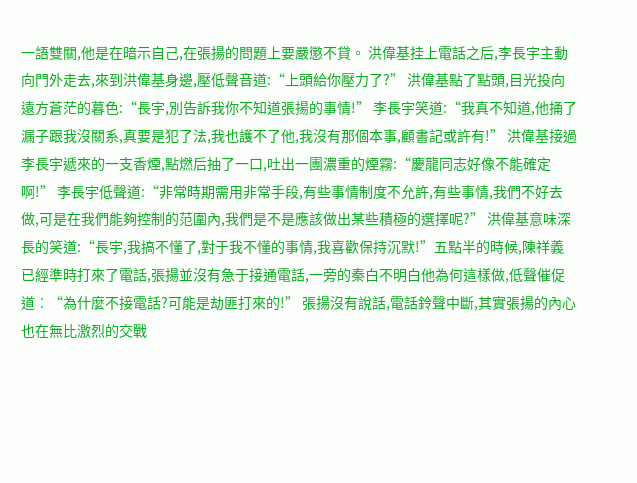一語雙關,他是在暗示自己,在張揚的問題上要嚴懲不貸。 洪偉基挂上電話之后,李長宇主動向門外走去,來到洪偉基身邊,壓低聲音道:“上頭給你壓力了?” 洪偉基點了點頭,目光投向遠方蒼茫的暮色:“長宇,別告訴我你不知道張揚的事情!” 李長宇笑道:“我真不知道,他捅了漏子跟我沒關系,真要是犯了法,我也護不了他,我沒有那個本事,顧書記或許有!” 洪偉基接過李長宇遞來的一支香煙,點燃后抽了一口,吐出一團濃重的煙霧:“慶龍同志好像不能確定啊!” 李長宇低聲道:“非常時期需用非常手段,有些事情制度不允許,有些事情,我們不好去做,可是在我們能夠控制的范圍內,我們是不是應該做出某些積極的選擇呢?” 洪偉基意味深長的笑道:“長宇,我搞不懂了,對于我不懂的事情,我喜歡保持沉默!”五點半的時候,陳祥義已經準時打來了電話,張揚並沒有急于接通電話,一旁的秦白不明白他為何這樣做,低聲催促道︰“為什麼不接電話?可能是劫匪打來的!” 張揚沒有說話,電話鈴聲中斷,其實張揚的內心也在無比激烈的交戰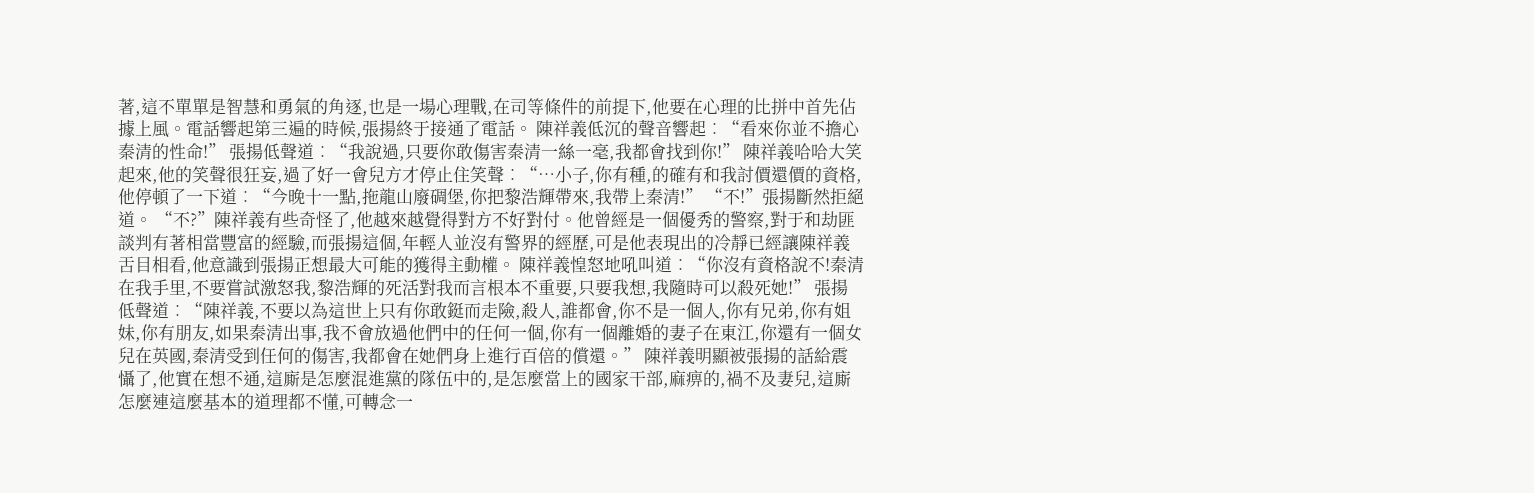著,這不單單是智慧和勇氣的角逐,也是一場心理戰,在司等條件的前提下,他要在心理的比拼中首先佔據上風。電話響起第三遍的時候,張揚終于接通了電話。 陳祥義低沉的聲音響起︰“看來你並不擔心秦清的性命!” 張揚低聲道︰“我說過,只要你敢傷害秦清一絲一毫,我都會找到你!” 陳祥義哈哈大笑起來,他的笑聲很狂妄,過了好一會兒方才停止住笑聲︰“…小子,你有種,的確有和我討價還價的資格,他停頓了一下道︰“今晚十一點,拖龍山廢碉堡,你把黎浩輝帶來,我帶上秦清!” “不!”張揚斷然拒絕道。 “不?”陳祥義有些奇怪了,他越來越覺得對方不好對付。他曾經是一個優秀的警察,對于和劫匪談判有著相當豐富的經驗,而張揚這個,年輕人並沒有警界的經歷,可是他表現出的冷靜已經讓陳祥義舌目相看,他意識到張揚正想最大可能的獲得主動權。 陳祥義惶怒地吼叫道︰“你沒有資格說不!秦清在我手里,不要嘗試激怒我,黎浩輝的死活對我而言根本不重要,只要我想,我隨時可以殺死她!” 張揚低聲道︰“陳祥義,不要以為這世上只有你敢鋌而走險,殺人,誰都會,你不是一個人,你有兄弟,你有姐妹,你有朋友,如果秦清出事,我不會放過他們中的任何一個,你有一個離婚的妻子在東江,你還有一個女兒在英國,秦清受到任何的傷害,我都會在她們身上進行百倍的償還。” 陳祥義明顯被張揚的話給震懾了,他實在想不通,這廝是怎麼混進黨的隊伍中的,是怎麼當上的國家干部,麻痹的,禍不及妻兒,這廝怎麼連這麼基本的道理都不懂,可轉念一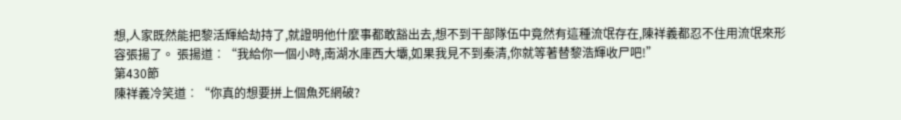想,人家既然能把黎活輝給劫持了,就證明他什麼事都敢豁出去,想不到干部隊伍中竟然有這種流氓存在,陳祥義都忍不住用流氓來形容張揚了。 張揚道︰“我給你一個小時,南湖水庫西大壩,如果我見不到秦清,你就等著替黎浩輝收尸吧!”
第430節
陳祥義冷笑道︰“你真的想要拼上個魚死網破?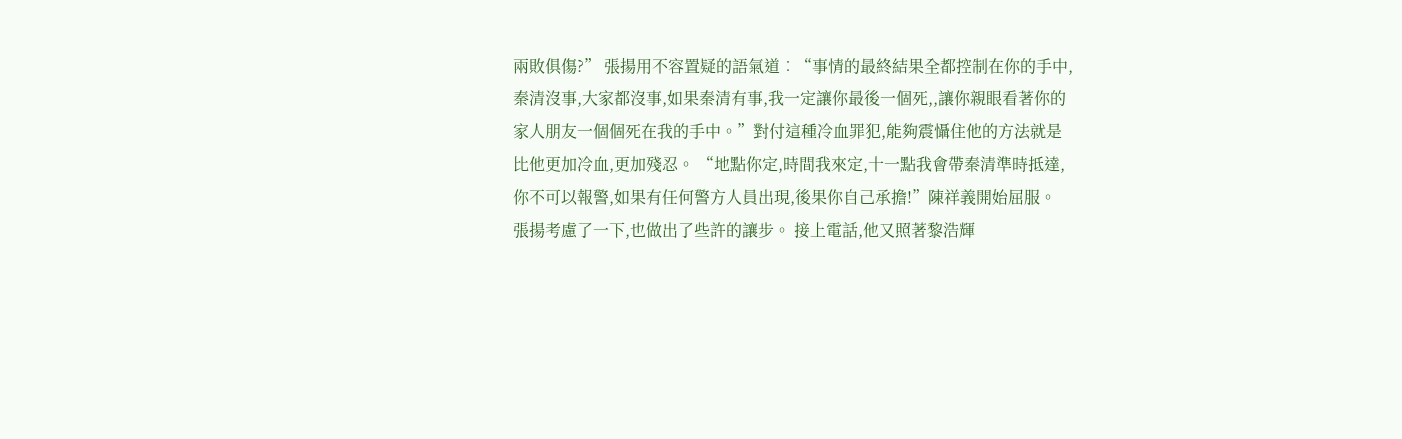兩敗俱傷?” 張揚用不容置疑的語氣道︰“事情的最終結果全都控制在你的手中,秦清沒事,大家都沒事,如果秦清有事,我一定讓你最後一個死,,讓你親眼看著你的家人朋友一個個死在我的手中。”對付這種冷血罪犯,能夠震懾住他的方法就是比他更加冷血,更加殘忍。 “地點你定,時間我來定,十一點我會帶秦清準時抵達,你不可以報警,如果有任何警方人員出現,後果你自己承擔!”陳祥義開始屈服。 張揚考慮了一下,也做出了些許的讓步。 接上電話,他又照著黎浩輝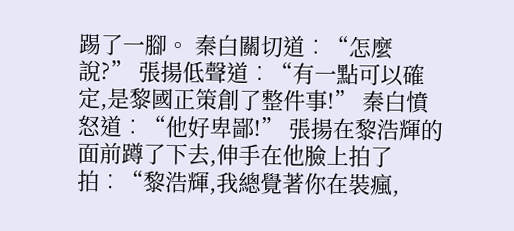踢了一腳。 秦白關切道︰“怎麼說?” 張揚低聲道︰“有一點可以確定,是黎國正策創了整件事!” 秦白憤怒道︰“他好卑鄙!” 張揚在黎浩輝的面前蹲了下去,伸手在他臉上拍了拍︰“黎浩輝,我總覺著你在裝瘋,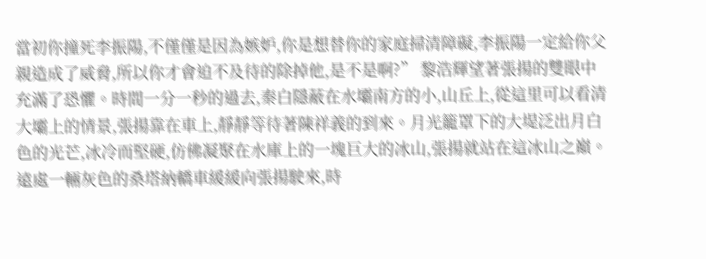當初你撞死李振陽,不僅僅是因為嫉妒,你是想替你的家庭掃清障礙,李振陽一定給你父親造成了威脅,所以你才會迫不及待的除掉他,是不是啊?” 黎浩輝望著張揚的雙眼中充滿了恐懼。時間一分一秒的過去,秦白隱蔽在水壩南方的小,山丘上,從這里可以看清大壩上的情景,張揚靠在車上,靜靜等待著陳祥義的到來。月光籠罩下的大堤泛出月白色的光芒,冰冷而堅硬,仿佛凝聚在水庫上的一塊巨大的冰山,張揚就站在這冰山之巔。 遠處一輛灰色的桑塔納轎車緩緩向張揚駛來,時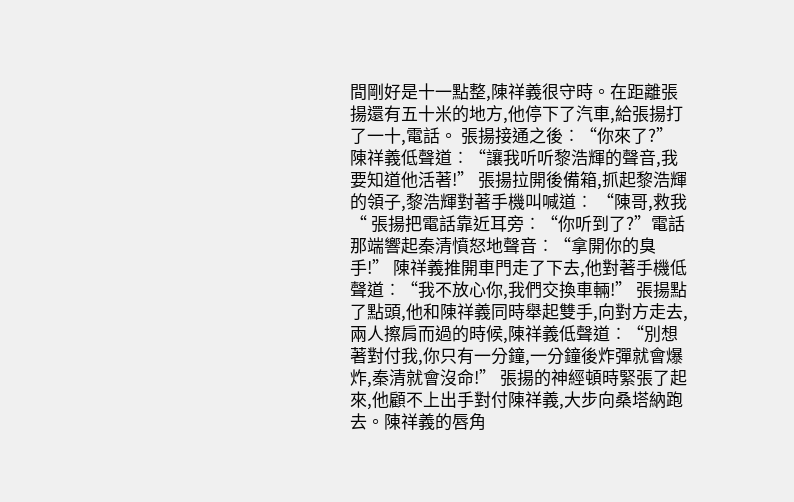間剛好是十一點整,陳祥義很守時。在距離張揚還有五十米的地方,他停下了汽車,給張揚打了一十,電話。 張揚接通之後︰“你來了?” 陳祥義低聲道︰“讓我听听黎浩輝的聲音,我要知道他活著!” 張揚拉開後備箱,抓起黎浩輝的領子,黎浩輝對著手機叫喊道︰ “陳哥,救我“ 張揚把電話靠近耳旁︰“你听到了?”電話那端響起秦清憤怒地聲音︰“拿開你的臭手!” 陳祥義推開車門走了下去,他對著手機低聲道︰“我不放心你,我們交換車輛!” 張揚點了點頭,他和陳祥義同時舉起雙手,向對方走去,兩人擦肩而過的時候,陳祥義低聲道︰“別想著對付我,你只有一分鐘,一分鐘後炸彈就會爆炸,秦清就會沒命!” 張揚的神經頓時緊張了起來,他顧不上出手對付陳祥義,大步向桑塔納跑去。陳祥義的唇角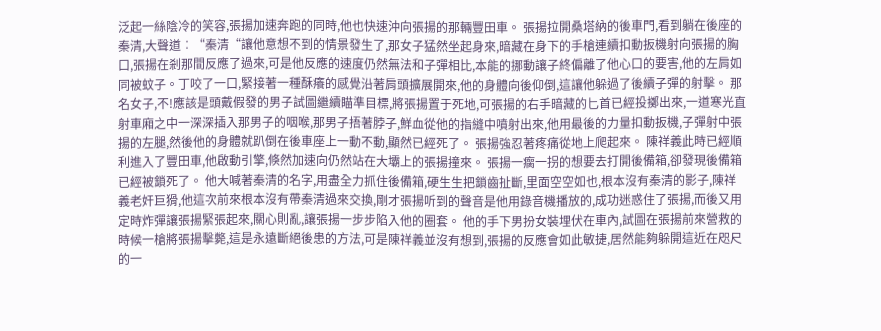泛起一絲陰冷的笑容,張揚加速奔跑的同時,他也快速沖向張揚的那輛豐田車。 張揚拉開桑塔納的後車門,看到躺在後座的秦清,大聲道︰“秦清“讓他意想不到的情景發生了,那女子猛然坐起身來,暗藏在身下的手槍連續扣動扳機射向張揚的胸口,張揚在剎那間反應了過來,可是他反應的速度仍然無法和子彈相比,本能的挪動讓子終偏離了他心口的要害,他的左肩如同被蚊子。丁咬了一口,緊接著一種酥癢的感覺沿著肩頭擴展開來,他的身體向後仰倒,這讓他躲過了後續子彈的射擊。 那名女子,不!應該是頭戴假發的男子試圖繼續瞄準目標,將張揚置于死地,可張揚的右手暗藏的匕首已經投擲出來,一道寒光直射車廂之中一深深插入那男子的咽喉,那男子捂著脖子,鮮血從他的指縫中噴射出來,他用最後的力量扣動扳機,子彈射中張揚的左腿,然後他的身體就趴倒在後車座上一動不動,顯然已經死了。 張揚強忍著疼痛從地上爬起來。 陳祥義此時已經順利進入了豐田車,他啟動引擎,倏然加速向仍然站在大壩上的張揚撞來。 張揚一瘸一拐的想要去打開後備箱,卻發現後備箱已經被鎖死了。 他大喊著秦清的名字,用盡全力抓住後備箱,硬生生把鎖齒扯斷,里面空空如也,根本沒有秦清的影子,陳祥義老奸巨猾,他這次前來根本沒有帶秦清過來交換,剛才張揚听到的聲音是他用錄音機播放的,成功迷惑住了張揚,而後又用定時炸彈讓張揚緊張起來,關心則亂,讓張揚一步步陷入他的圈套。 他的手下男扮女裝埋伏在車內,試圖在張揚前來營救的時候一槍將張揚擊斃,這是永遠斷絕後患的方法,可是陳祥義並沒有想到,張揚的反應會如此敏捷,居然能夠躲開這近在咫尺的一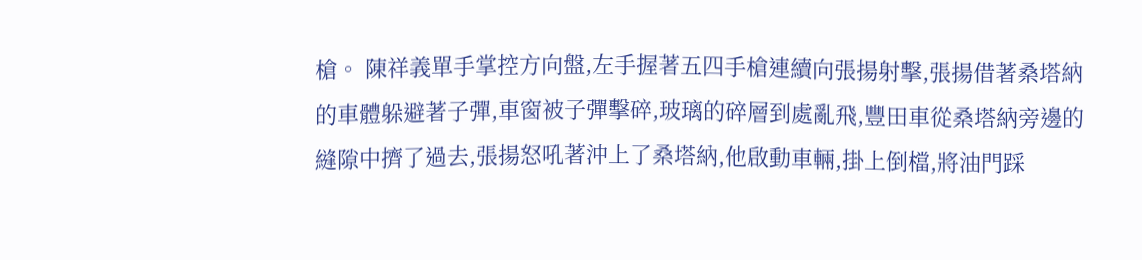槍。 陳祥義單手掌控方向盤,左手握著五四手槍連續向張揚射擊,張揚借著桑塔納的車體躲避著子彈,車窗被子彈擊碎,玻璃的碎層到處亂飛,豐田車從桑塔納旁邊的縫隙中擠了過去,張揚怒吼著沖上了桑塔納,他啟動車輛,掛上倒檔,將油門踩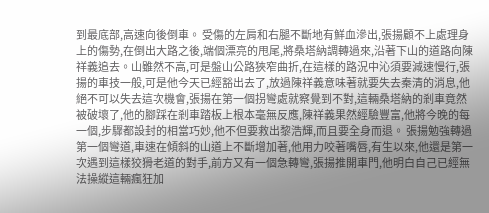到最底部,高速向後倒車。 受傷的左肩和右腿不斷地有鮮血滲出,張揚顧不上處理身上的傷勢,在倒出大路之後,端個漂亮的甩尾,將桑塔納調轉過來,沿著下山的道路向陳祥義追去。山雖然不高,可是盤山公路狹窄曲折,在這樣的路況中沁須要減速慢行,張揚的車技一般,可是他今天已經豁出去了,放過陳祥義意味著就要失去秦清的消息,他絕不可以失去這次機會,張揚在第一個拐彎處就察覺到不對,這輛桑塔納的剎車竟然被破壞了,他的腳踩在剎車踏板上根本毫無反應,陳祥義果然經驗豐富,他將今晚的每一個,步驟都設封的相當巧妙,他不但要救出黎浩輝,而且要全身而退。 張揚勉強轉過第一個彎道,車速在傾斜的山道上不斷增加著,他用力咬著嘴唇,有生以來,他還是第一次遇到這樣狡猾老道的對手,前方又有一個急轉彎,張揚推開車門,他明白自己已經無法操縱這輛瘋狂加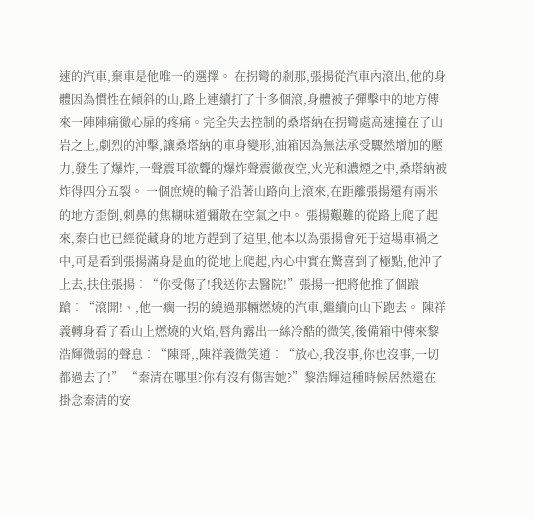速的汽車,棄車是他唯一的選擇。 在拐彎的剎那,張揚從汽車內滾出,他的身體因為慣性在傾斜的山,路上連續打了十多個滾,身體被子彈擊中的地方傳來一陣陣痛徹心扉的疼痛。完全失去控制的桑塔納在拐彎處高速撞在了山岩之上,劇烈的沖擊,讓桑塔納的車身變形,油箱因為無法承受驟然增加的壓力,發生了爆炸,一聲震耳欲聾的爆炸聲震徹夜空,火光和濃煙之中,桑塔納被炸得四分五裂。 一個庶燒的輪子沿著山路向上滾來,在距離張揚還有兩米的地方歪倒,刺鼻的焦糊味道彌散在空氣之中。 張揚艱難的從路上爬了起來,秦白也已經從藏身的地方趕到了這里,他本以為張揚會死于這場車禍之中,可是看到張揚滿身是血的從地上爬起,內心中實在驚喜到了極點,他沖了上去,扶住張揚︰“你受傷了!我送你去醫院!”張揚一把將他推了個踉蹌︰“滾開!、,他一瘸一拐的繞過那輛燃燒的汽車,繼續向山下跑去。 陳祥義轉身看了看山上燃燒的火焰,唇角露出一絲冷酷的微笑,後備箱中傳來黎浩輝微弱的聲息︰“陳哥,,陳祥義微笑道︰“放心,我沒事,你也沒事,一切都過去了!” “秦清在哪里?你有沒有傷害她?”黎浩輝這種時候居然還在掛念秦清的安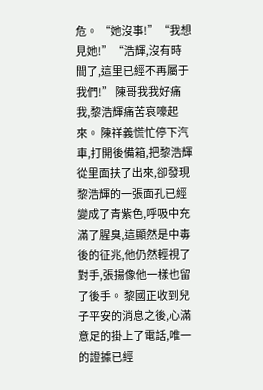危。 “她沒事!”“我想見她!”“浩輝,沒有時間了,這里已經不再屬于我們!” 陳哥我我好痛我,黎浩輝痛苦哀嚎起來。 陳祥義慌忙停下汽車,打開後備箱,把黎浩輝從里面扶了出來,卻發現黎浩輝的一張面孔已經變成了青紫色,呼吸中充滿了腥臭,這顯然是中毒後的征兆,他仍然輕視了對手,張揚像他一樣也留了後手。 黎國正收到兒子平安的消息之後,心滿意足的掛上了電話,唯一的證據已經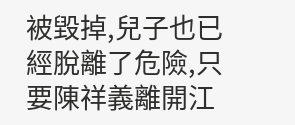被毀掉,兒子也已經脫離了危險,只要陳祥義離開江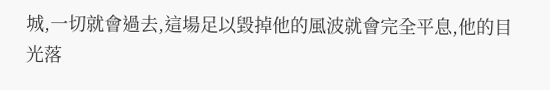城,一切就會過去,這場足以毀掉他的風波就會完全平息,他的目光落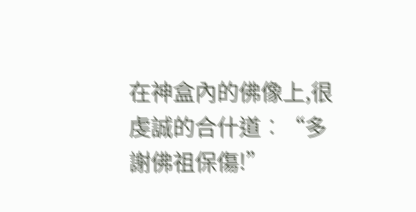在神盒內的佛像上,很虔誠的合什道︰“多謝佛祖保傷!”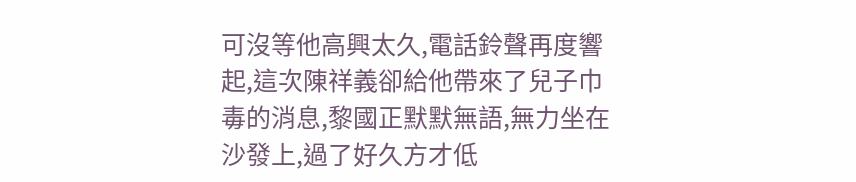可沒等他高興太久,電話鈴聲再度響起,這次陳祥義卻給他帶來了兒子巾毒的消息,黎國正默默無語,無力坐在沙發上,過了好久方才低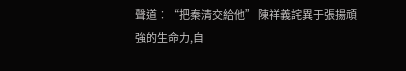聲道︰“把秦清交給他” 陳祥義詫異于張揚頑強的生命力,自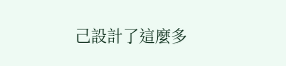己設計了這麼多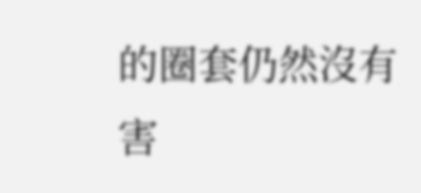的圈套仍然沒有害